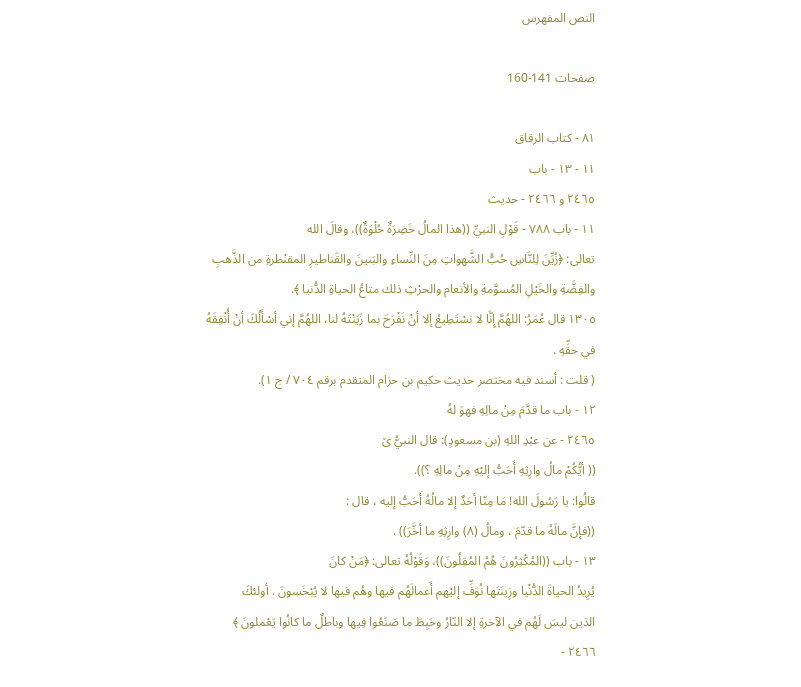النص المفهرس

صفحات 141-160

٨١ - كتاب الرقاق
١١ - ١٣ - باب
٢٤٦٥ و ٢٤٦٦ - حديث
١١ - باب ٧٨٨ - قَوْلِ النبيِّ ((هذا المالُ خَضِرَةٌ حُلْوَةٌ))، وقالَ الله
تعالى: ﴿زُيِّنَ لِلنَّاسِ حُبُّ الشَّهواتِ مِنَ النِّساءِ والبَنينَ والقَناطيرِ المقنْطرةِ من الذَّهبِ
والفِضَّةِ والخَيْلِ المُسوَّمةِ والأنعام والحرْثِ ذلك متاعُ الحياةِ الدُّنيا ﴾.
١٣٠٥ قال عُمَرُ: اللهُمَّ إِنَّا لا نسْتَطِيعُ إلا أنْ نَفْرَحَ بما زَيَنْتَهُ لنا، اللهُمَّ إني أسْأَلُكَ أنْ أُنْفِقَهُ
في حقِّهِ .
( قلت : أسند فيه مختصر حديث حكيم بن حزام المتقدم برقم ٧٠٤ / ج ١).
١٢ - باب ما قدَّمَ مِنْ مالِهِ فهوَ لهُ
٢٤٦٥ - عن عبْدِ اللهِ (بن مسعودٍ): قال النبيُّ ێ
(( أيُّكُمْ مالُ وارِثِهِ أَحَبُّ إليْهِ مِنْ مالِهِ ؟)).
قالُوا: يا رَسُولَ الله! مَا مِنّا أحَدٌ إلا مالُهُ أَحَبُّ إليه ، قال :
((فإنَّ مالَهُ ما قدّمَ ، ومالُ (٨) وارِثِهِ ما أخَّرَ)) .
١٣ - باب ((المُكْثِرُونَ هُمُ المُقِلُونَ))، وَقَوْلُهُ تعالى: ﴿مَنْ كانَ
يُرِيدُ الحياةَ الدُّنْيا وزِينَتَها نُوَفِّ إليْهم أَعمالَهُم فيها وهُم فيها لا يُبْخَسونَ . أولئكَ
الذين ليسَ لَهُم في الآخرةِ إلا النّارُ وحَبِطَ ما صَنَعُوا فِيها وباطلٌ ما كانُوا يَعْملونَ ﴾
٢٤٦٦ -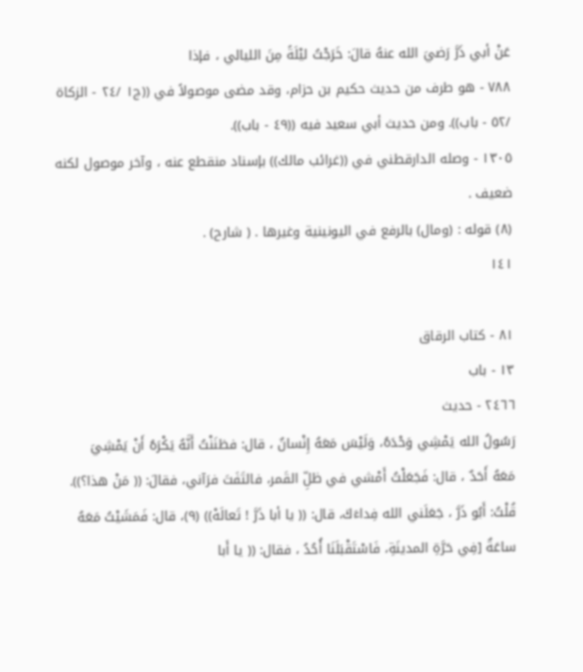عَنْ أبي ذَرَّ رَضيَ الله عنهُ قالَ: خَرَجْتُ ليْلَةً مِنَ الليالي ، فإذا
٧٨٨ - هو طرف من حديث حكيم بن حزام، وقد مضى موصولاً في ((ج١ /٢٤ - الزكاة
/٥٢ - باب)). ومن حديث أبي سعيد فيه ((٤٩ - باب)).
١٣٠٥ - وصله الدارقطني في ((غرائب مالك)) بإسناد منقطع عنه ، وآخر موصول لكنه
ضعيف .
(٨) قوله : (ومال) بالرفع في اليونينية وغيرها . ( شارح) .
١٤١

٨١ - كتاب الرقاق
١٣ - باب
٢٤٦٦ - حديث
رَسُولُ الله يَمْشِي وَحْدَهُ، وَلَيْسَ مَعَهُ إِنْسانٌ ، قال: فظنَنْتُ أَنَّهُ يَكْرَهُ أَنْ يَمْشِيَ
مَعَهُ أَحَدٌ ، قال: فَجَعَلْتُ أَمْشي في ظلِّ القَمر، فالتَفَتَ فرَآني، فقالَ: (( مَنْ هذا؟)).
قُلْتُ: أَبُو ذَرَّ ، جَعَلَني الله فِداءَكَ، قال: (( يا أبا ذَرَّ ! تَعالَهْ)) (٩)، قال: فَمَشَيْتُ مَعَهُ
ساعَةٌ [فِي حَرَّةِ المدينَةِ، فَاسْتَقْبَلَنَا أُحُدُ ، فقال: (( يا أَبا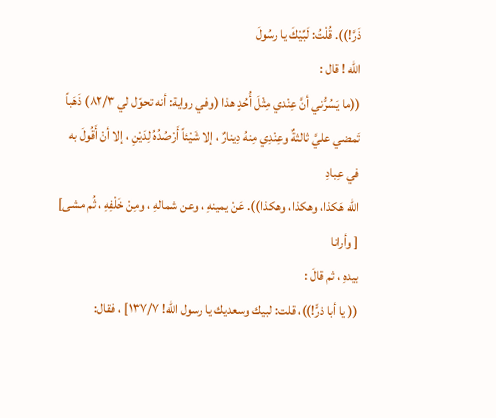ذَرَّ!)). قُلْتُ: لَبِّيْكَ يا رسُولَ
الله ! قال :
((ما يَسُرُّني أنَّ عِنْدي مِثْلَ أُحُدٍ هذا (وفي رواية: أنه تحوّل لي ٨٢/٣) ذَهَباً
تَمضي عليَّ ثالثةٌ وعِنْدِي مِنهُ دِينارٌ ، إلا شَيْئاً أَرْصُدُهُ لِدَيْنِ ، إلا أنْ أَقُولَ به في عِبادِ
الله هَكذا، وهكذا، وهكذا)). عَنْ يمينهِ ، وعن شمالهِ ، ومِنْ خَلْفِهِ ، ثُم مشى] [ وأرانا
بيدهِ ، ثم قالَ :
(( يا أبا ذرٍّ!))، قلت: لبيك وسعديك يا رسول الله! ١٣٧/٧] ، فقال: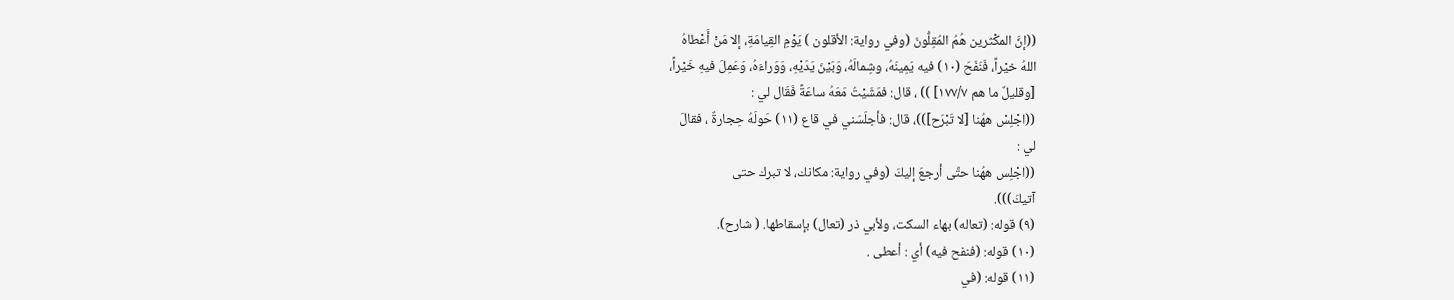((إنَّ المكْثرين هُمُ المُقِلُّونَ (وفي رواية: الأقلون ) يَوْمِ القِيامَةِ، إلا مَنْ أَعْطاهُ
اللهُ خيْراً، فَنَفَحَ (١٠) فيه يَمِينَهُ، وشِمالَهُ، وَبَيْنَ يَدَيْهِ، وَوَراءَهُ، وَعَمِلَ فيهِ خَيْراً،
[وقليلٌ ما هم ١٧٧/٧] )) ، قال: فمَشَيْتُ مَعَهُ ساعَةً فَقَال لي :
((اجْلِسْ ههُنا [لا تَبْرَح]))، قال: فأجلَسَني في قاع (١١) حَولَهُ حِجارةٌ ، فقالَ
لي :
((اجْلِس ههُنا حتَّى أرجعَ إليكَ (وفي رواية: مكانك، لا تبرك حتى
آتيكَ))).
(٩) قوله: (تعاله) بهاء السكت، ولأبي ذر (تعال) بإسقاطها. ( شارح).
(١٠) قوله: (فنفح فيه) أي : أعطى .
(١١) قوله: (في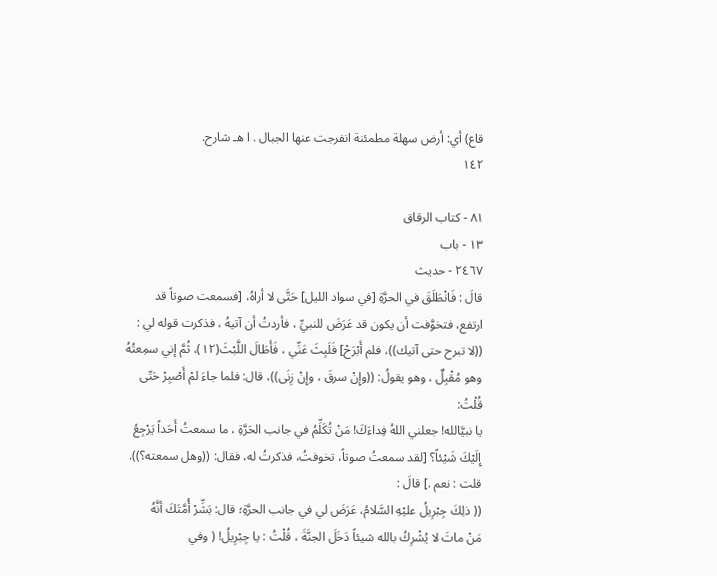قاع) أي: أرض سهلة مطمئنة انفرجت عنها الجبال . ا هـ شارح.
١٤٢

٨١ - كتاب الرقاق
١٣ - باب
٢٤٦٧ - حديث
قالَ : فَانْطَلَقَ في الحرَّةِ [في سواد الليل] حَتَّى لا أراهُ، [فسمعت صوتاً قد
ارتفع، فتخوَّفت أن يكون قد عَرَضَ للنبيِّ ، فأردتُ أن آتيهُ ، فذكرت قوله لي :
((لا تبرح حتى آتيك))، فلم أَبْرَحْ] فَلَبِثَ عَنِّي ، فَأَطَالَ اللَّبْثَ(١٢)، ثُمَّ إني سمِعتُهُ
وهو مُقْبِلٌ ، وهو يقولُ: ((وإِنْ سرقَ ، وإِنْ زِنَى))، قال: فلما جاءَ لمْ أَصْبِرْ حَتّى قُلْتُ:
يا نبيَّالله! جعلني اللهُ فِداءَكَ! مَنْ تُكَلِّمُ في جانب الحَرَّةِ ، ما سمعتُ أَحَداً يَرْجِعُ
إِلَيْكَ شَيْئاً؟ [لقد سمعتُ صوتاً، تخوفتُ، فذكرتُ له، فقال: ((وهل سمعته؟)).
قلت : نعم .] قالَ :
(( ذلِكَ جِبْرِيلُ عليْهِ السَّلامُ، عَرَضَ لي في جانب الحرَّةِ؛ قال: بَشِّرْ أُمَّتَكَ أنَّهُ
مَنْ ماتَ لا يُشْرِكُ بالله شيئاً دَخَلَ الجنَّةَ ، قُلْتُ : يا جِبْرِيلُ! ( وفي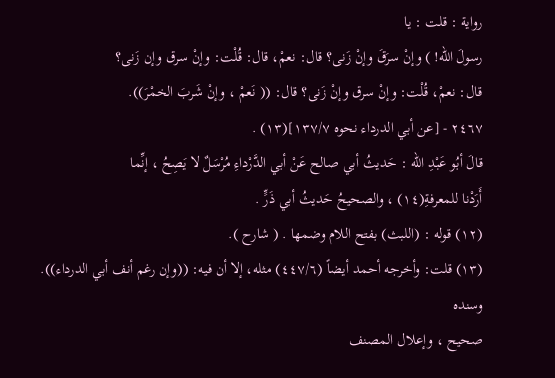رواية : قلت : يا
رسولَ الله! ) وإنْ سرَقَ وإنْ زَنى؟ قال: نعمْ، قال: قُلْت: وإنْ سرق وإن زَنى؟
قال: نعمْ، قُلْت: وإنْ سرق وإنْ زَنى؟ قال: (( نَعمْ ، وإنْ شَربَ الخمْرَ)).
٢٤٦٧ - [عن أبي الدرداء نحوه ١٣٧/٧](١٣) .
قالَ أبُو عَبْدِ الله : حَديثُ أبي صالح عَنْ أبي الدَّرْداءِ مُرْسَلٌ لا يَصِحُ ، إنِّما
أَرَدْنا للمعرفةِ(١٤) ، والصحیحُ حَديثُ أبي ذَرٍّ .
(١٢) قوله : (اللبث) بفتح اللام وضمها . ( شارح ).
(١٣) قلت: وأخرجه أحمد أيضاً (٤٤٧/٦) مثله، إلا أن فيه: ((وإن رغم أنف أبي الدرداء)). وسنده
صحيح ، وإعلال المصنف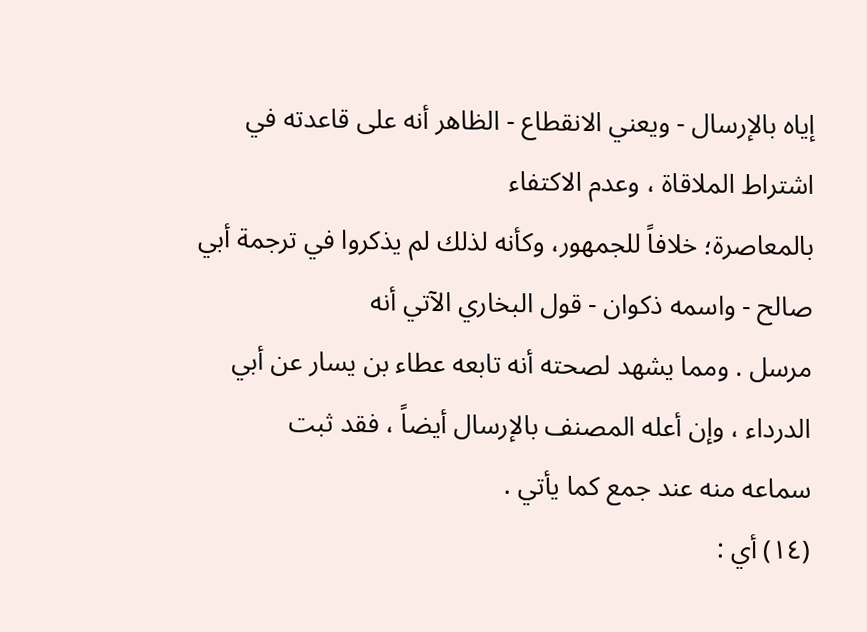إياه بالإرسال - ويعني الانقطاع - الظاهر أنه على قاعدته في اشتراط الملاقاة ، وعدم الاكتفاء
بالمعاصرة؛ خلافاً للجمهور، وكأنه لذلك لم يذكروا في ترجمة أبي صالح - واسمه ذكوان - قول البخاري الآتي أنه
مرسل . ومما يشهد لصحته أنه تابعه عطاء بن يسار عن أبي الدرداء ، وإن أعله المصنف بالإرسال أيضاً ، فقد ثبت
سماعه منه عند جمع کما یأتي .
(١٤) أي :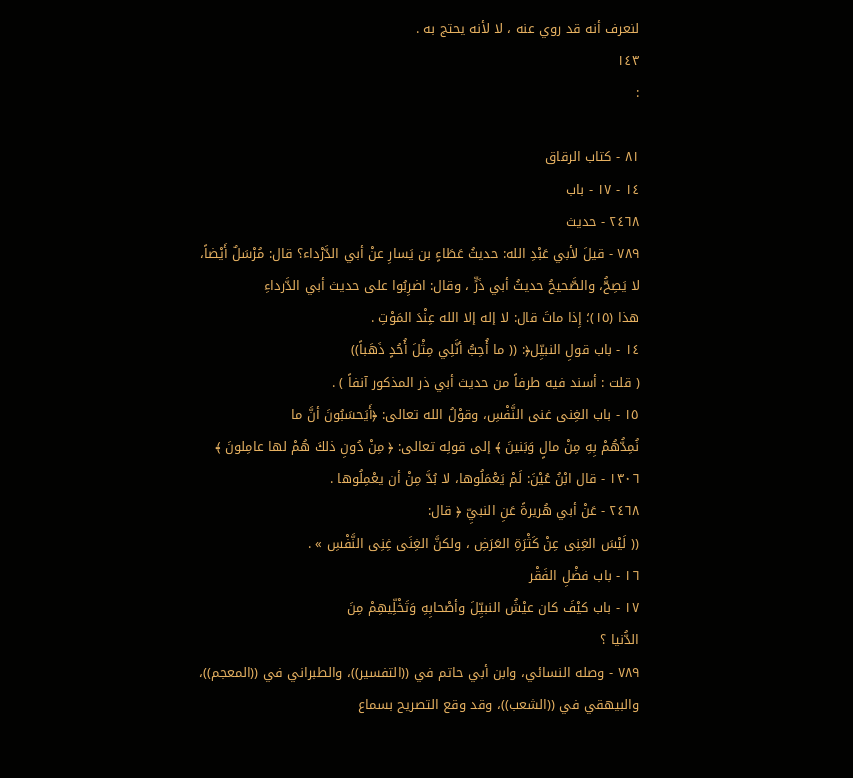لنعرف أنه قد روي عنه ، لا لأنه يحتج به .
١٤٣
:

٨١ - كتاب الرقاق
١٤ - ١٧ - باب
٢٤٦٨ - حديث
٧٨٩ - قيلَ لأبي عَبْدِ الله: حديثُ عَطَاءٍ بن يَسارِ عنْ أبي الدَّرْداء؟ قال: مُرْسَلٌ أَيْضاً،
لا يَصِحُّ، والصَّحيحُ حديثُ أبي ذَرٍّ ، وقال: اضرِبُوا على حديث أبي الدَّرداءِ
هذا (١٥)؛ إِذا ماتَ قال: لا إله إلا الله عِنْدَ المَوْتِ .
١٤ - باب قولِ النبيِّل﴿: (( ما أُحِبُّ أنَّلِي مِثْلَ أُحُدٍ ذَهَباً))
( قلت : أسند فيه طرفاً من حديث أبي ذر المذكور آنفاً ) .
١٥ - باب الغِنى غنى النَّفْسِ، وقوْلُ الله تعالى: ﴿أَيَحسَبُونَ أنَّ ما
نُمِدُّهُمْ بِهِ مِنْ مالٍ وَبَنينَ ﴾ إلى قولِه تعالى: ﴿ مِنْ دُونِ ذلكَ هُمْ لها عامِلونَ ﴾
١٣٠٦ - قال ابْنُ عُيْنَ: لَمْ يَعْمَلُوها، لا بُدَّ مِنْ أن يعْمِلُوها .
٢٤٦٨ - عَنْ أبي هُريرةً عَنِ النبيِّ ﴿ قال:
(( لَيْسَ الغِنِى عِنْ كَثْرَةِ العَرَضِ ، ولكنَّ الغِنَى غِنِى النَّفْسِ » .
١٦ - باب فضْلِ الفَقْر
١٧ - باب كيْفَ كان عيْشُ النبيِّلَ وأصْحابِهِ وَتَخْلِّيهِمْ مِنَ
الدُّنيا ؟
٧٨٩ - وصله النسائي، وابن أبي حاتم في ((التفسير))، والطبراني في ((المعجم))،
والبيهقي في ((الشعب))، وقد وقع التصريح بسماع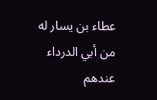عطاء بن يسار له من أبي الدرداء عندهم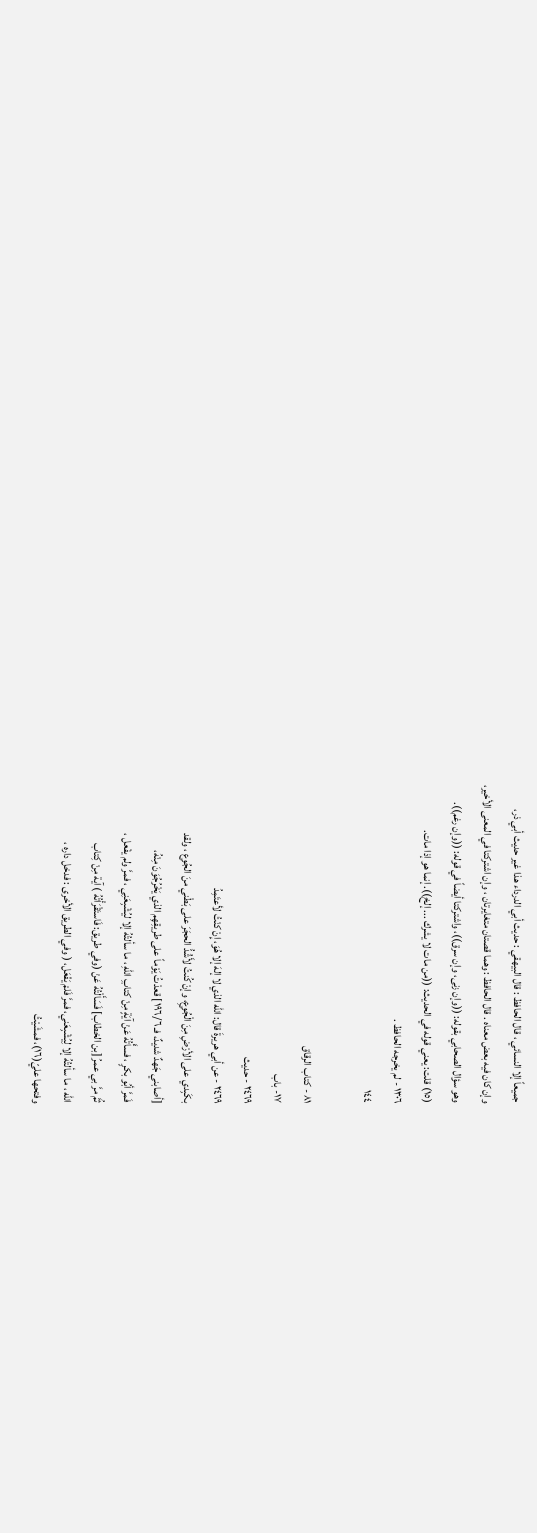جميعاً إلا النسائي ، قال الحافظ : قال البيهقي : حديث أبي الدرداء هذا غير حديث أبي ذر،
وإن كان فيه بعض معناه . قال الحافظ : وهما قصتان متغايرتان ، وإن اشتركتا في المعنى الأخير،
وهو سؤال الصحابي بقوله: ((وإن زنى، وإن سرق))، واشتركتا أيضاً في قوله: ((وإن رغم)).
(١٥) قلت: يعني قوله في الحديث: ((من مات لا يشرك ... إلخ)). إنما هو إذا مات.
١٣٠٦ - لم يخرجه الحافظ .
١٤٤

٨١ - كتاب الرقاق
١٧- باب
٢٤٦٩ - حديث
٢٤٦٩ - عن أبي هريرةَ قال: الله الذي لا إلهَ إلا هُوَ، إِنْ كنْتُ لأعتَمِدُ
بكَبِدي على الأرْضِ مِنَ الْجُوعِ، وإنْ كُنتُ لأَشُدُّ الحجَرَ على بَطْني منَ الجُوع ، ولقد
[أصابني جَهدٌ شديدٌ، فـ ١٩٦/٦] قعدْتُ يَوْماً على طريقِهِم الذي يَخْرُجُوَنَ مِنْهُ،
فَمرَّ أبُو بكرٍ ، فسأَّتُهُ عَنْ آيَةٍ مِنْ كتابِ اللهِ ، ما سألتُهُ إلا ليُشْبِعَنِي ، فمرَّ ولم يفْعل ،
ثُمَّ مرَّ بي عمرُ [بن الخطاب] فَسَأَلْتُهُ عَنْ (وفي طريق: فَاستَقْرَأْتُهُ ) آية مِنْ كِتاب
الله ، ما سألتُهُ إلا لِيُشْبِعَني، فمرَّ فَلمْ يَفْعَل، ( وفي الطريق الأخرى : فدخل داره ،
وفتحها عليّ(١٦)، فمشَيْتُ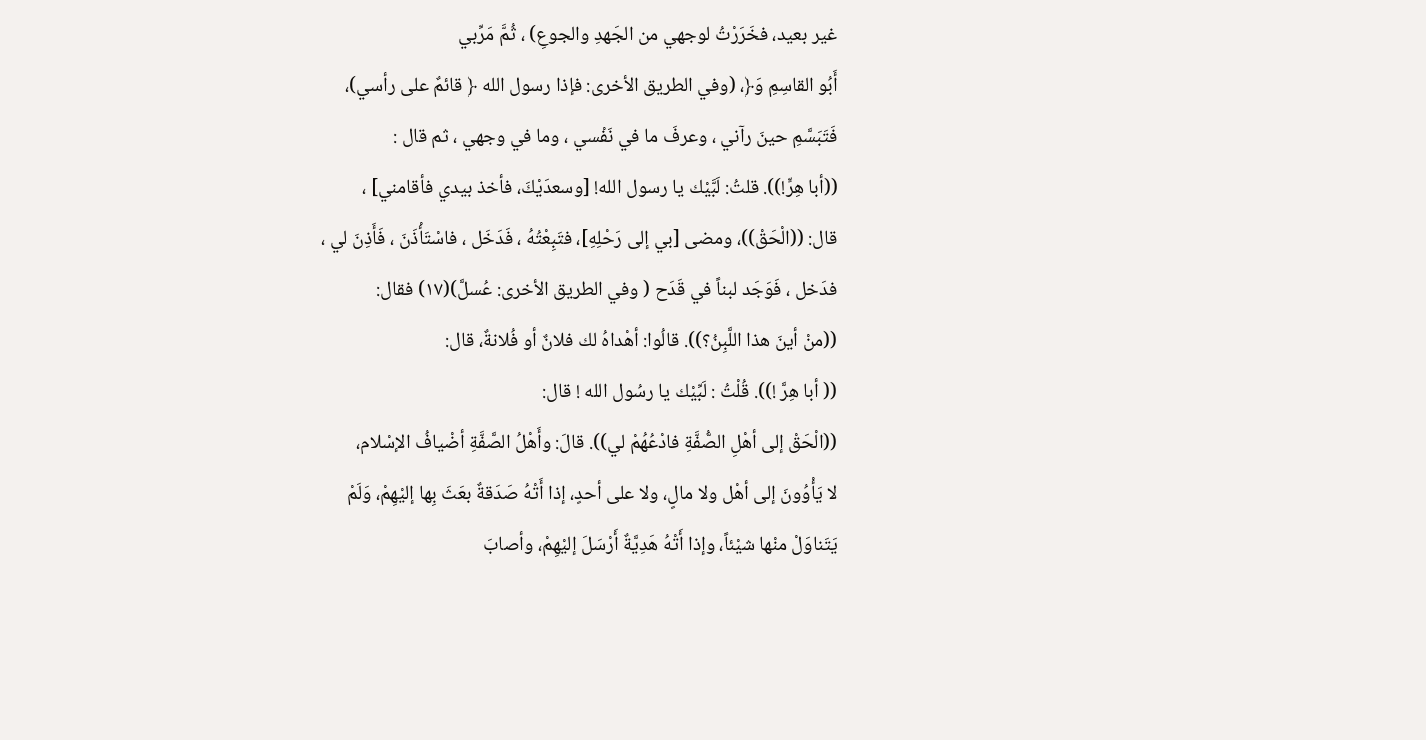غير بعيد، فخَرَرْتُ لوجهي من الجَهدِ والجوعِ) ، ثُمَّ مَرِّبي
أَبُو القاسِمِ وَ﴿، (وفي الطريق الأخرى: فإذا رسول الله ﴿ قائمٌ على رأسي)،
فَتَبَسَّمِ حينَ رآني ، وعرفَ ما في نَفْسي ، وما في وجهي ، ثم قال :
((أبا هِرٍّ!)). قلتُ: لَبَّيْك يا رسول الله! [وسعدَيْكَ، فأخذ بيدي فأقامني] ،
قال: ((الْحَقْ))، ومضى [بي إلى رَحْلِهِ]، فتَبِعْتُهُ ، فَدَخَل ، فاسْتَأْذَنَ ، فَأَذِنَ لي ،
فدَخل ، فَوَجَد لبناً في قَدَح ( وفي الطريق الأخرى: عُسلَّ)(١٧) فقال:
((منْ أينَ هذا اللَّبِنُ؟)). قالُوا: أهْداهُ لك فلانٌ أو فُلانةٌ، قال:
(( أبا هِرَّ !)). قُلْتُ : لَبِّيْك يا رسُول الله ! قال:
((الْحَقْ إلى أهْلِ الصُّفَّةِ فادْعُهُمْ لي)). قالَ: وأَهْلُ الصَّفَّةِ أضْيافُ الإسْلام،
لا يَأْوُونَ إلى أهْل ولا مالٍ، ولا على أحدٍ، إذا أَتْهُ صَدَقةٌ بعَثَ بِها إليْهِمْ، وَلَمْ
يَتَناوَلْ منْها شيْئاً، وإذا أَتْهُ هَدِيَّةٌ أَرْسَلَ إليْهِمْ، وأصابَ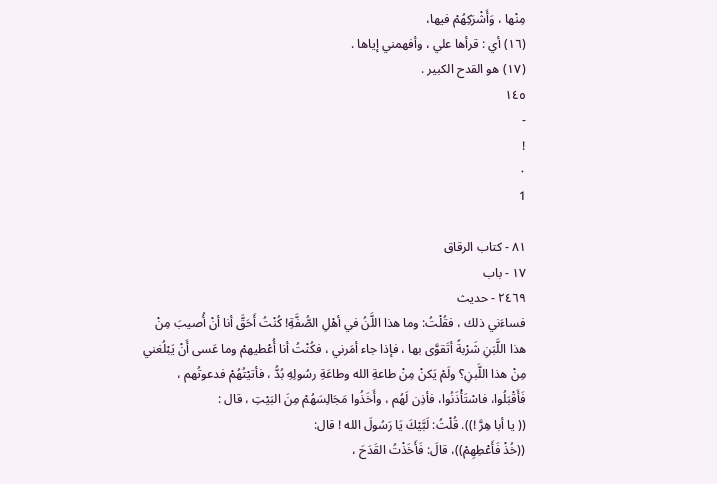مِنْها ، وَأَشْرَكِهُمْ فيها،
(١٦) أي : قرأها علي ، وأفهمني إياها .
(١٧) هو القدح الكبير .
١٤٥
-
!
٠
1

٨١ - كتاب الرقاق
١٧ - باب
٢٤٦٩ - حديث
فساءَني ذلك ، فقُلْتُ: وما هذا اللَّنُ في أهْلِ الصُّفَّةِ! كُنْتُ أَحَقَّ أنا أنْ أُصيبَ مِنْ
هذا اللَّبَنِ شَرْبةً أتَقوَّى بها ، فإذا جاء أمَرني ، فكُنْتُ أنا أُعْطيهمْ وما عَسى أَنْ يَبْلُغني
مِنْ هذا اللَّبنِ؟ ولَمْ يَكنْ مِنْ طاعةِ الله وطاعَةِ رسُولِهِ بُدُّ ، فأتيْتُهُمْ فدعوتُهم ،
فَأَقْبَلُوا، فاسْتَأْذَنُوا، فأذِن لَهُم ، وأَخَذُوا مَجَالِسَهُمْ مِنَ البَيْتِ ، قال :
(( يا أبا هِرَّ !)). قُلْتُ: لَبَّيْكَ يَا رَسُولَ الله ! قال:
((خُذْ فَأَعْطِهِمْ))، قالَ: فَأَخَذْتُ القَدَحَ ،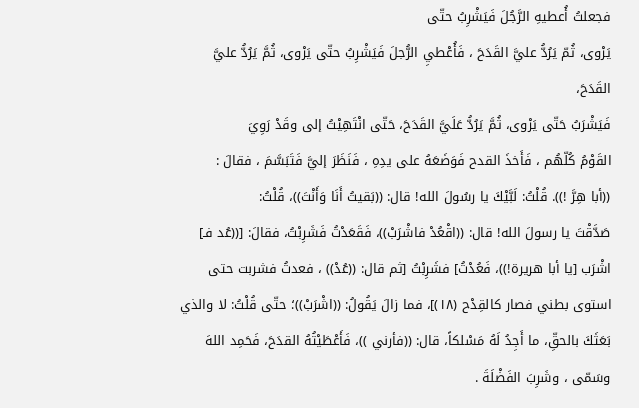فجعلتُ أُعطيهِ الرَّجُلَ فَيَشْرِبُ حتّى
يَرْوى، ثُمّ يَرُدُّ عليَّ القَدَحَ ، فَأُعْطيِ الرُّجلَ فَيَشْرِبُ حتّى يَرْوى، ثُمَّ يَرُدُّ عليَّ القَدَحَ،
فَيَشْرَبُ حَتّى يَرْوى، ثُمَّ يَرُدُّ عَلَيَّ القَدَحَ، حَتّى انْتَهِيْتُ إلى وقَدْ رَوِيَ
القَوْمُ كُلّهُم ، فَأَخذَ القدح فَوَضَعَهُ على يدِهِ ، فَنَظَرَ إليَّ فَتَبَسَّمَ ، فقالَ :
((أبا هِرَّ !)). قُلْتُ: لَبَّيْكَ يا رسُولَ الله! قال: ((بَقيتُ أَنَا وَأَنْتَ))، قُلْتُ:
صَدَّقْتَ يا رسولَ الله! قال: ((اقْعُدْ فاشْرَبْ))، فَقَعَدْتُ فَشَرِبْتُ، فقالَ: [((عُد فـ]
اشْرَب [يا أبا هريرة!))، فَعُدْتُ] فشَرِبْتُ [ثم قال: ((عُدْ)) ، فعدتُ فشربت حتى
استوى بطني فصار كالقِدْح (١٨)]، فما زالَ يَقُولُ: ((اشْرَبْ))؛ حتّى قُلْتُ: لا والذي
بَعَثَكَ بالحقِّ، ما أَجِدُ لَهُ مَسْلكاً، قال: ((فأرني ))، فَأَعْطَيْتُهُ القدَحَ، فَحَمِد اللهَ
وسَمّى ، وشَرِبَ الفَضْلَةَ .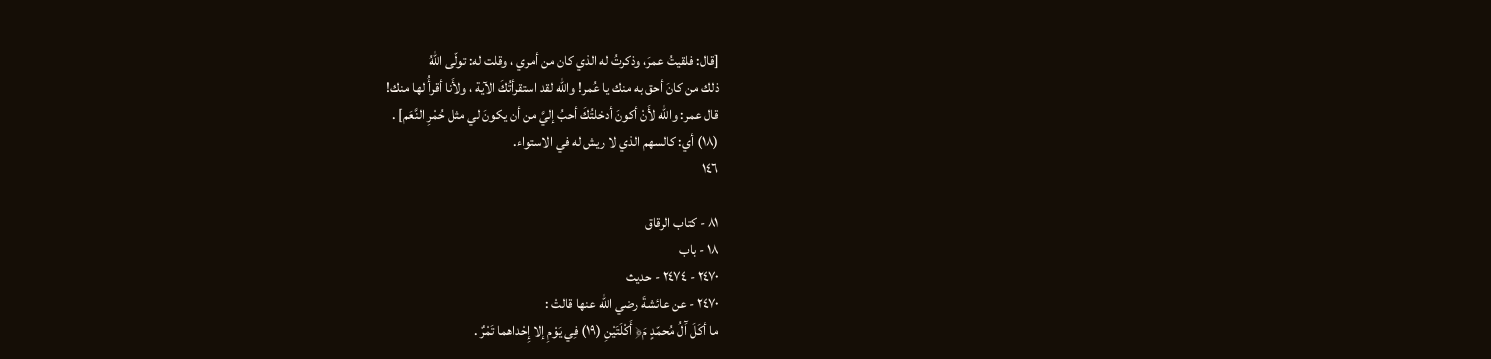[قال: فلقيتُ عمرَ، وذكرتُ له الذي كان من أمري ، وقلت له: تولّى اللهُ
ذلك من كانَ أحق به منك يا عُمر! والله لقد استقرأتُكَ الآية ، ولأَنا أقرأُ لها منك!
قال عمر: والله لأَنْ أكونَ أدخلتُكَ أحبُ إليَّ من أن يكونَ لي مثل حُمْرِ النَّعَم] .
(١٨) أي: كالسهم الذي لا ريش له في الاستواء.
١٤٦

٨١ - كتاب الرقاق
١٨ - باب
٢٤٧٠ - ٢٤٧٤ - حدیث
٢٤٧٠ - عن عائشةَ رضي الله عنها قالتْ :
ما أكَلَ آَلُ مُحمّدٍ مَ﴿ أَكْلَتَيْنِ (١٩) فِي يَوْمِ إلا إِحْداهما تَمْرٌ .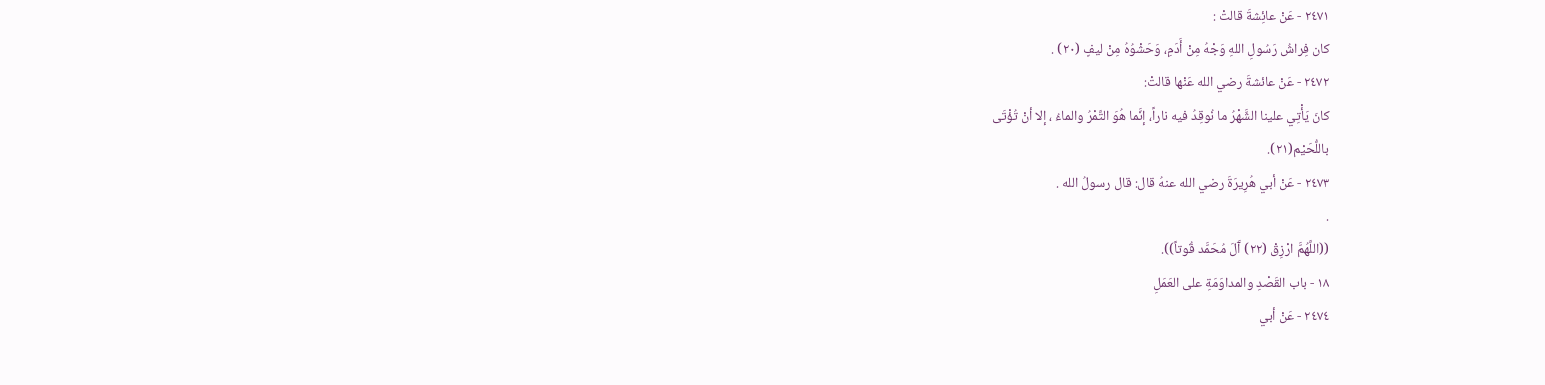٢٤٧١ - عَنْ عائِشةَ قالتْ :
كان فِراشُ رَسُولِ اللهِ وَجْهُ مِنْ أَدَمِ، وَحَشْوُهُ مِنْ ليفٍ (٢٠) .
٢٤٧٢ - عَنْ عائشةَ رضي الله عَنْها قالتْ:
كانَ يَأْتِي علينا الشَّهْرُ ما نُوقِدُ فيه ناراً، إنَّما هُوَ التَّمْرُ والماءُ ، إلا أنْ تُؤْتَى
باللُّحَيْم(٢١).
٢٤٧٣ - عَنْ أبي هُرِيرَةَ رضي الله عنهُ قال: قال رسولُ الله .
.
((اللَّهُمَّ ارْزِقْ (٢٢) آَلَ مُحَمَّد قُوتاً)).
١٨ - باب القَصْدِ والمداوَمَةِ على العَمَلِ
٢٤٧٤ - عَنْ أبي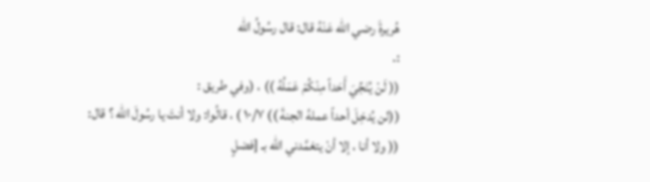هُريرةَ رضي الله عَنْهُ قال: قال رسُولُ الله
:.
(( لَنْ يُنَجِّيَ أَحَداً مِنْكُمْ عَمَلُهُ )) ، (وفي طريق :
((لن يُدخِلَ أحداً عملهُ الجنةَ )) ١٠/٧ ) ، قالُوا: ولا أنتَ يا رسُولَ الله ؟ قال:
(( ولا أنا ، إلا أنْ يتغمَّدني الله بـ [فضلٍ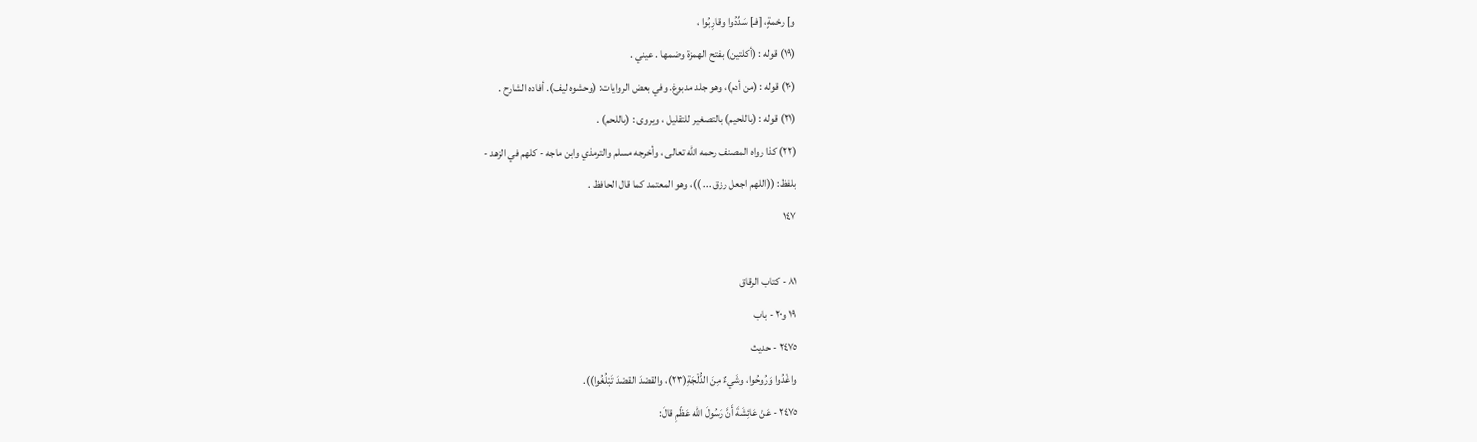و] رحْمةٍ، [فـ] سَدِّدُوا وقارِبُوا ،
(١٩) قوله : (أكلتين) بفتح الهمزة وضمها . عيني .
(٢٠) قوله : (من أدم)، وهو جلد مدبوغ. وفي بعض الروايات: (وحشوه ليف). أفاده الشارح .
(٢١) قوله : (باللحيم) بالتصغير للتقليل ، ويروى : (باللحم) .
(٢٢) كذا رواه المصنف رحمه الله تعالى ، وأخرجه مسلم والترمذي وابن ماجه - كلهم في الزهد -
بلفظ: ((اللهم اجعل رزق ... ))، وهو المعتمد كما قال الحافظ .
١٤٧

٨١ - كتاب الرقاق
١٩ و٢٠ - باب
٢٤٧٥ - حديث
واغْدُوا وَرُوحُوا، وشَيءٌ مِنَ الدُّلْجَةِ(٢٣)، والقصْدَ القصْدَ تَبْلُغُوا)).
٢٤٧٥ - عَنْ عَائِشَةَ أَنَّ رَسُولَ الله عَظّمِ قالَ: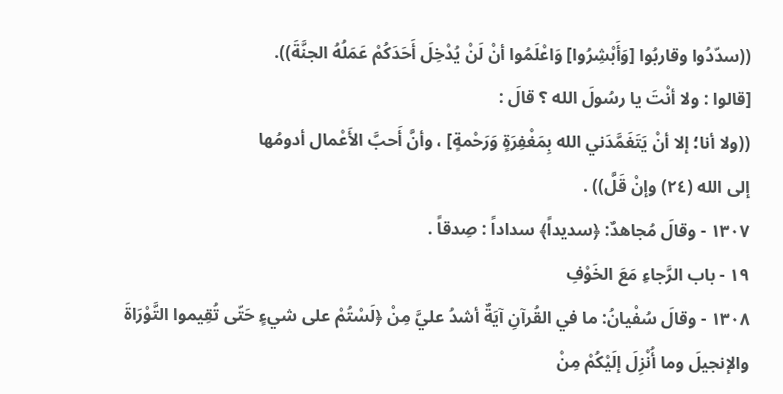((سدّدُوا وقاربُوا [وَأَبْشِرُوا] وَاعْلَمُوا أنْ لَنْ يُدْخِلَ أَحَدَكُمْ عَمَلُهُ الجنَّةَ)).
[قالوا : ولا أنْتَ يا رسُولَ الله ؟ قالَ :
((ولا أنا؛ إلا أنْ يَتَغَمَّدَني الله بِمَغْفِرَةٍ وَرَحْمةٍ] ، وأنَّ أَحبَّ الأَعْمال أدومُها
إلى الله (٢٤) وإنْ قَلَّ)) .
١٣٠٧ - وقالَ مُجاهدٌ: ﴿سديداً﴾ سداداً : صِدقاً .
١٩ - باب الرَّجاءِ مَعَ الخَوْفِ
١٣٠٨ - وقالَ سُفْيانُ: ما في القُرآنِ آيَةٌ أشدُ عليَّ مِنْ ﴿لَسْتُمْ على شيءٍ حَتّى تُقِيموا التَّوْرَاةَ
والإنجيلَ وما أُنْزِلَ إلَيْكُمْ مِنْ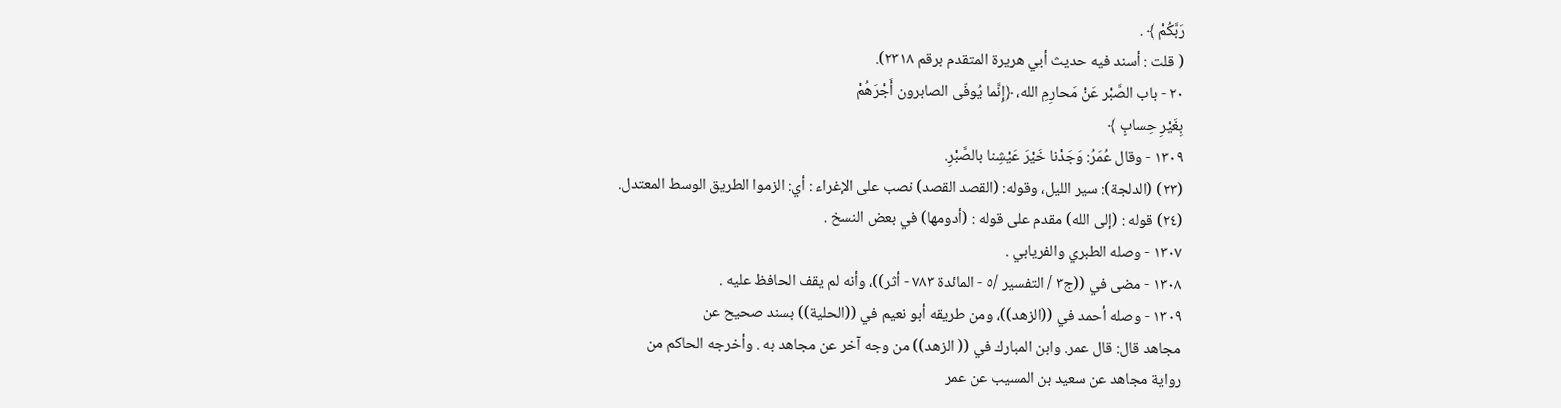رَبَّكُمْ ﴾ .
( قلت : أسند فيه حديث أبي هريرة المتقدم برقم ٢٣١٨).
٢٠ - باب الصَّبْر عَنْ مَحارِمِ الله، ﴿إِنَّما يُوفّى الصابرون أَجْرَهُمْ
بِغَيْرِ حِسابٍ ﴾
١٣٠٩ - وقال عُمَرُ: وَجَدْنا خَيْرَ عَيْشِنا بالصَّبْرِ.
(٢٣) (الدلجة): سير الليل، وقوله: (القصد القصد) نصب على الإغراء : أي: الزموا الطريق الوسط المعتدل.
(٢٤) قوله : (إلى الله) مقدم على قوله : (أدومها) في بعض النسخ .
١٣٠٧ - وصله الطبري والفريابي .
١٣٠٨ - مضى في ((ج٣ / التفسير /٥ - المائدة ٧٨٣ - أثر))، وأنه لم يقف الحافظ عليه .
١٣٠٩ - وصله أحمد في ((الزهد))، ومن طريقه أبو نعيم في ((الحلية)) بسند صحيح عن
مجاهد قال: قال عمر. وابن المبارك في (( الزهد)) من وجه آخر عن مجاهد به . وأخرجه الحاكم من
رواية مجاهد عن سعيد بن المسيب عن عمر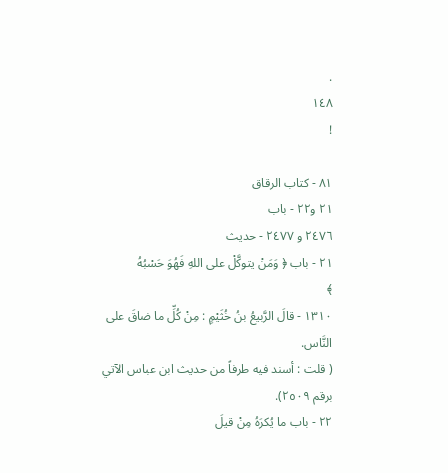.
١٤٨
!

٨١ - كتاب الرقاق
٢١ و٢٢ - باب
٢٤٧٦ و ٢٤٧٧ - حديث
٢١ - باب ﴿ وَمَنْ يتوكَّلْ على اللهِ فَهُوَ حَسْبُهُ
﴾
١٣١٠ - قالَ الرَّبيعُ بنُ خُثَيْمٍ : مِنْ كُلِّ ما ضاقَ على النَّاس.
( قلت : أسند فيه طرفاً من حديث ابن عباس الآتي برقم ٢٥٠٩).
٢٢ - باب ما يُكرَهُ مِنْ قيلَ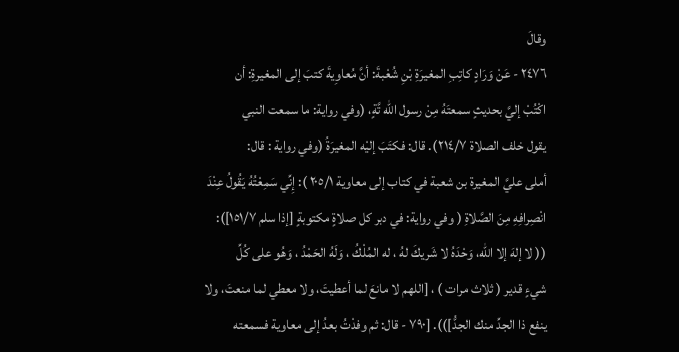وقالَ
٢٤٧٦ - عَنْ وَرَادٍ كاتِبِ المغيرَةِ بْنِ شُعْبةَ: أنَّ مُعاوِيةَ كتبَ إلى المغيرةِ: أن
اكْتُبْ إليَّ بحديثٍ سمعتَهُ مِنْ رسول الله تَّةٍ، (وفي رواية: ما سمعت النبي
يقول خلف الصلاة ٢١٤/٧). قال: فكتَبَ إليْه المغيرَةُ (وفي رواية : قال:
أملى عليَّ المغيرة بن شعبة في كتاب إلى معاوية ٢٠٥/١ ): إِنِّي سَمِعْتُهُ يَقُولُ عِنْدَ
انْصِرافِهِ مِنَ الصَّلاةِ ( وفي رواية: في دبر كل صلاةٍ مكتوبةٍ [إذا سلم ١٥١/٧]):
(( لا إلهَ إلا الله، وَحْدَهُ لا شَريكَ لهُ ، له المُلْكُ ، وَلَهُ الحَمْدُ ، وَهُو على كُلِّ
شيءٍ قدير ( ثلاث مرات ) ، [اللهم لا مانعَ لما أعطيتَ، ولا معطي لما منعتَ، ولا
ينفع ذا الجدِّ منك الجدُّ])). [٧٩٠ - قال: ثم وفدْتُ بعدُ إلى معاوية فسمعته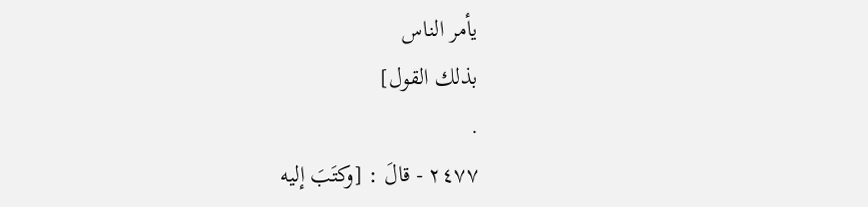يأمر الناس
بذلك القول]
.
٢٤٧٧ - قالَ : [وكتَبَ إليه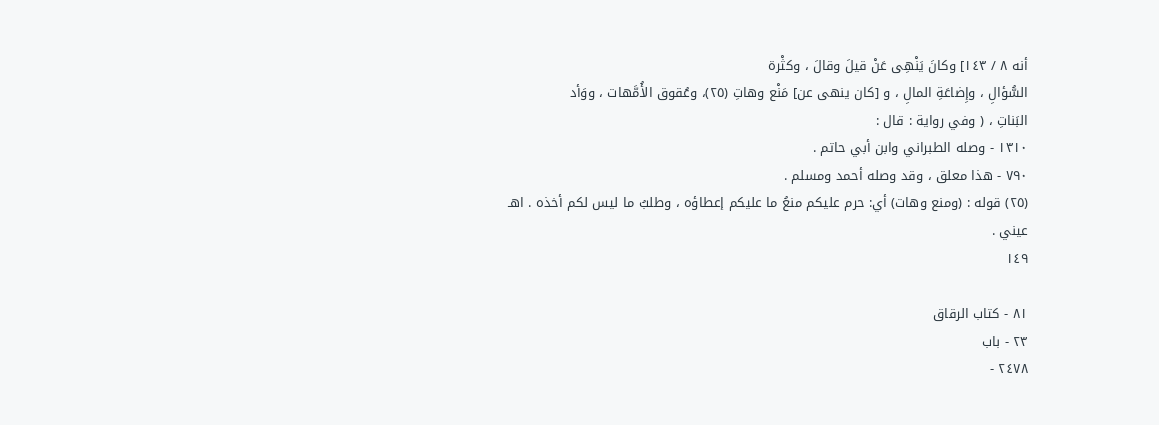أنه ٨ / ١٤٣] وكانَ يَنْهِى عَنْ قيلَ وقالَ ، وكثْرة
السُّؤالِ ، وإِضاعَةِ المالِ ، و [كان ينهى عن] مَنْع وهاتِ (٢٥)، وعُقوق الأُمَّهات ، ووَأد
البَناتِ ، ( وفي رواية : قال :
١٣١٠ - وصله الطبراني وابن أبي حاتم .
٧٩٠ - هذا معلق ، وقد وصله أحمد ومسلم .
(٢٥) قوله : (ومنع وهات) أي: حرم عليكم منعُ ما عليكم إعطاؤه ، وطلبُ ما ليس لكم أخذه . اهـ عيني .
١٤٩

٨١ - كتاب الرقاق
٢٣ - باب
٢٤٧٨ -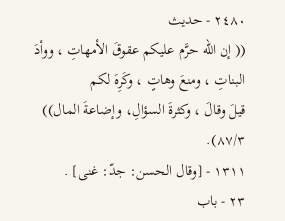٢٤٨٠ - حديث
(( إن الله حرَّم عليكم عقوقَ الأمهاتِ ، ووأدَ البناتِ ، ومنعَ وهاتٍ ، وكَرِهَ لكم
قيلَ وقالَ ، وكثرةَ السؤالِ، وإضاعةَ المال)) ٨٧/٣).
١٣١١ - [وقال الحسن: جدّ: غنى] .
٢٣ - باب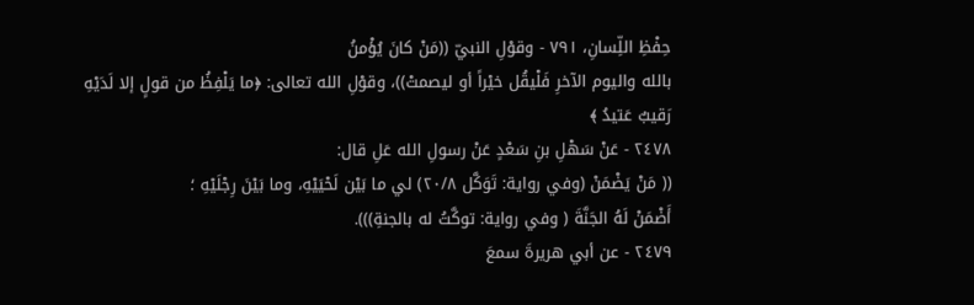حِفْظِ اللِّسانِ، ٧٩١ - وقوْلِ النبيّ ((مَنْ كانَ يُؤْمنُ
بالله واليوم الآخرِ فَلْيقُل خيْراً أو ليصمتْ))، وقوْلِ الله تعالى: ﴿ما يَلْفِظُ من قولٍ إلا لَدَيْهِ
رَقيبٌ عَتیدُ ﴾
٢٤٧٨ - عَنْ سَهْلِ بنِ سَعْدٍ عَنْ رسولِ الله عَلِ قال:
(( مَنْ يَضْمَنْ (وفي رواية: تَوَكَّل ٢٠/٨) لي ما بَيْن لَحْيَيْهِ، وما بَيْنَ رِجْلَيْهِ ؛
أَضْمَنْ لَهُ الجَنَّةَ ( وفي رواية: توكَّتُ له بالجنةِ))).
٢٤٧٩ - عن أبي هريرةَ سمعَ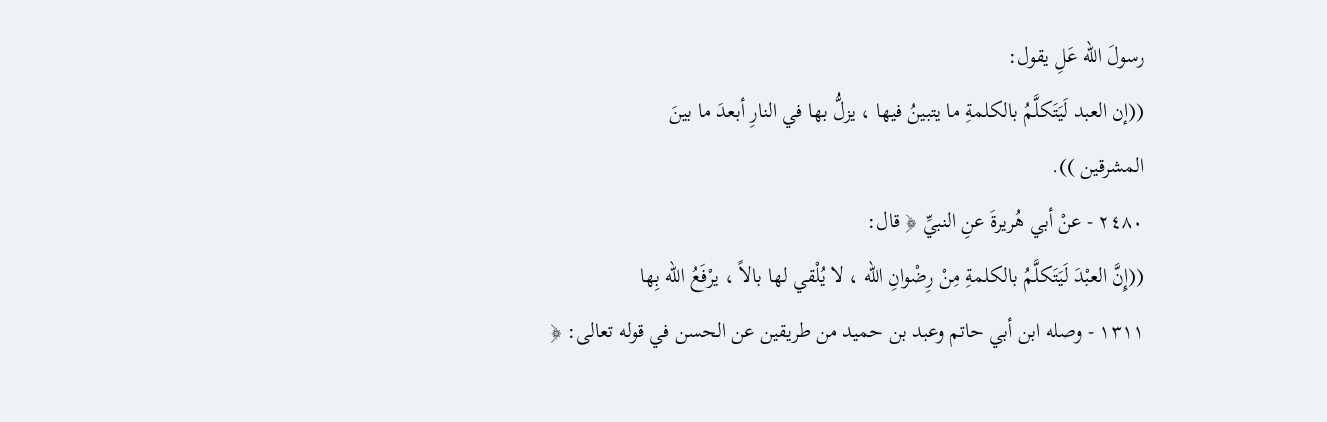رسولَ الله عَلِ يقول:
((إن العبد لَيَتَكلَّمُ بالكلمةِ ما يتبينُ فيها ، يزلُّ بها في النارِ أبعدَ ما بينَ
المشرقين )).
٢٤٨٠ - عنْ أبي هُريرةَ عنِ النبيِّ ﴿ قال:
((إِنَّ العبْدَ لَيَتَكلَّمُ بالكلمةِ مِنْ رِضْوانِ الله ، لا يُلْقي لها بالاً ، يرْفَعُ الله بِها
١٣١١ - وصله ابن أبي حاتم وعبد بن حميد من طريقين عن الحسن في قوله تعالى: ﴿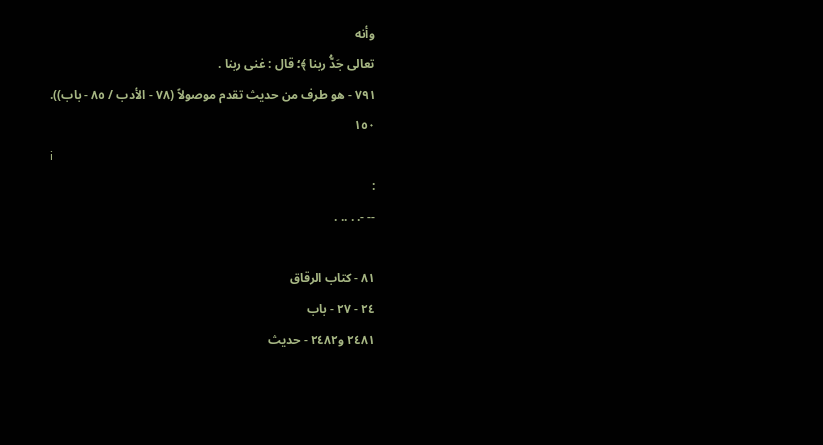وأنه
تعالى جَدُّ ربنا ﴾؛ قال : غنى ربنا .
٧٩١ - هو طرف من حديث تقدم موصولاً (٧٨ - الأدب / ٨٥ - باب)).
١٥٠
i
:
-- -. . .. .

٨١ - كتاب الرقاق
٢٤ - ٢٧ - باب
٢٤٨١ و٢٤٨٢ - حديث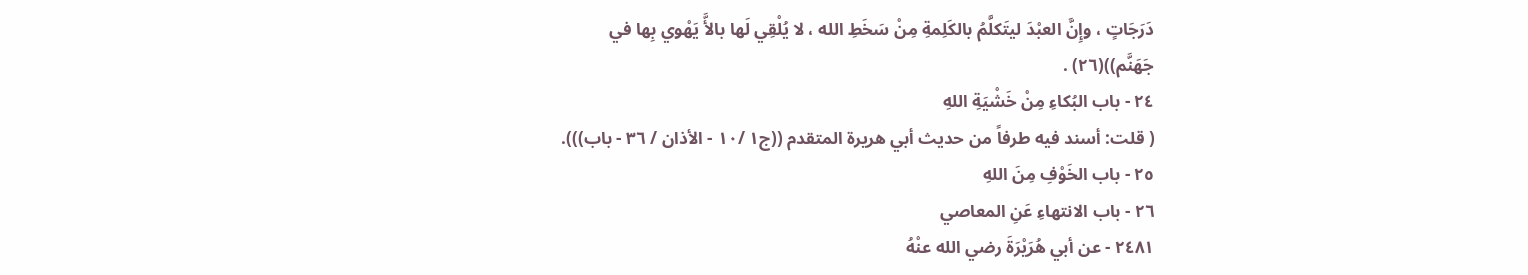دَرَجَاتٍ ، وإِنَّ العبْدَ ليتَكلَّمُ بالكَلِمةِ مِنْ سَخَطِ الله ، لا يُلْقِي لَها بالأَّ يَهْوي بِها في
جَهَنَّم))(٢٦) .
٢٤ - باب البُكاءِ مِنْ خَشْيَةِ اللهِ
( قلت: أسند فيه طرفاً من حديث أبي هريرة المتقدم ((ج١ /١٠ - الأذان / ٣٦ - باب))).
٢٥ - باب الخَوْفِ مِنَ اللهِ
٢٦ - باب الانتهاءِ عَنِ المعاصي
٢٤٨١ - عن أبي هُرَيْرَةَ رضي الله عنْهُ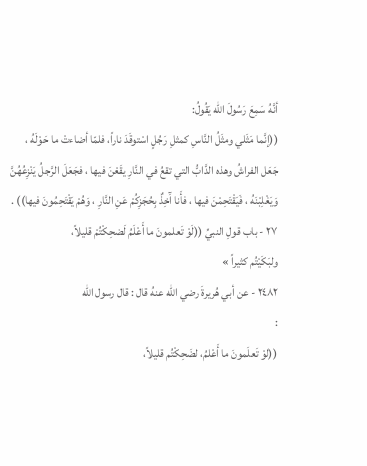أنَّهُ سَمِعَ رَسُولَ الله يَقُولُ:
((إنَّما مَثَلي ومثَلُ النَّاسِ كمثلِ رَجُلٍ اسْتوقَدَ ناراً، فلمّا أضاءتْ ما حَوْلَهُ ،
جَعَل الفراشُ وهذه الدَّابُّ التي تقعُ في النَّارِ يقَعْنَ فيها ، فجَعَلَ الرَّجلُ يَنْزِعُهُنَّ
وَيَغْلِبْنَهُ ، فَيَقْتَحِمْنَ فيها ، فأَنا آَخِذٌ بِحُجَزِكُمْ عَنِ النَّارِ ، وَهُمْ يَقْتَحِمُونَ فيها)) .
٢٧ - باب قولِ النبيِّ ((لَوْ تَعلمونَ ما أَعْلَمُ لَضحِكْتُمْ قليلاً،
ولبَكَيْتُم كثيراً »
٢٤٨٢ - عن أبي هُريرةَ رضي الله عنهُ قال : قال رسول الله
:
((لوْ تَعلَمونَ ما أَعْلمُ، لضَحِكْتُم قليلاً،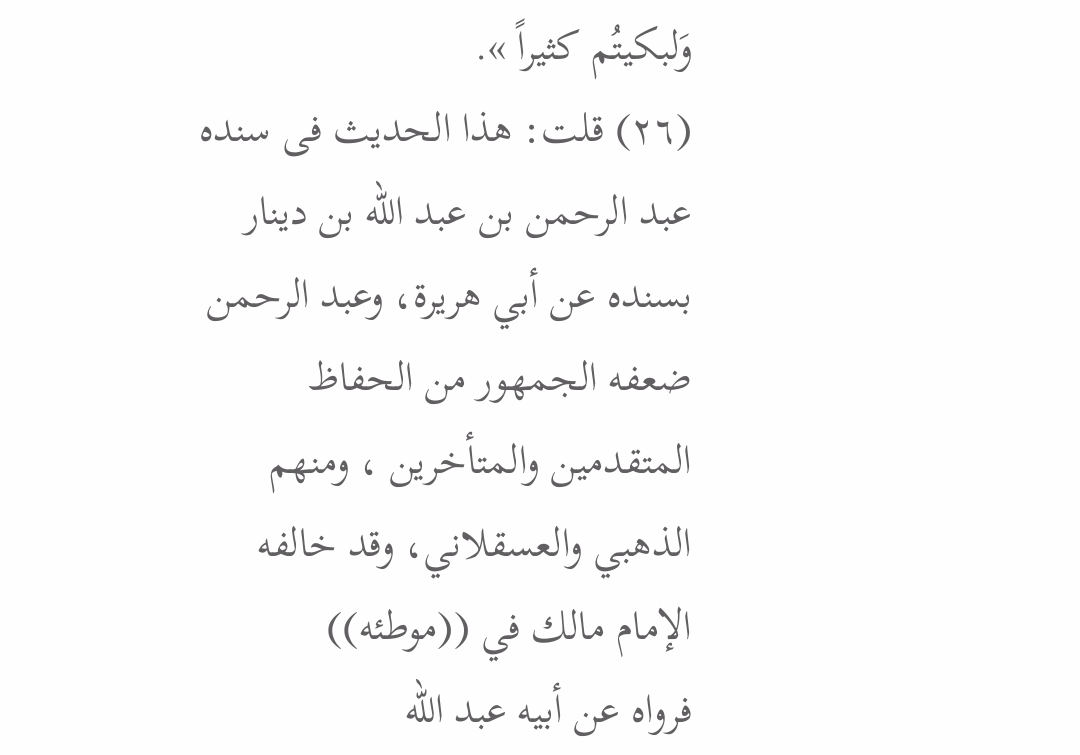وَلبكيتُم كثيراً ».
(٢٦) قلت: هذا الحديث فى سنده عبد الرحمن بن عبد الله بن دينار بسنده عن أبي هريرة، وعبد الرحمن
ضعفه الجمهور من الحفاظ المتقدمين والمتأخرين ، ومنهم الذهبي والعسقلاني، وقد خالفه الإمام مالك في ((موطئه))
فرواه عن أبيه عبد الله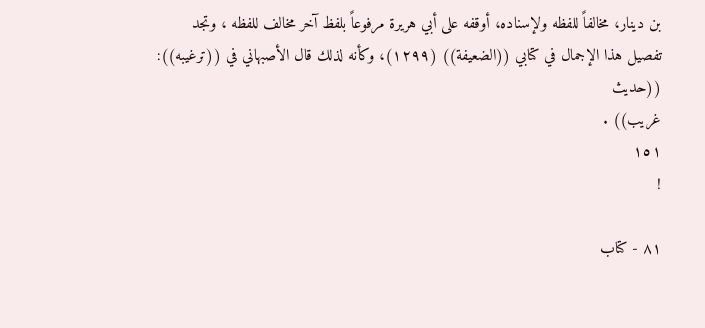بن دينار، مخالفاً للفظه ولإسناده، أوقفه على أبي هريرة مرفوعاً بلفظ آخر مخالف للفظه ، وتجد
تفصيل هذا الإجمال في كتابي ((الضعيفة)) (١٢٩٩)، وكأنه لذلك قال الأصبهاني في ((ترغيبه)): ((حديث
غريب)) .
١٥١
!

٨١ - كتاب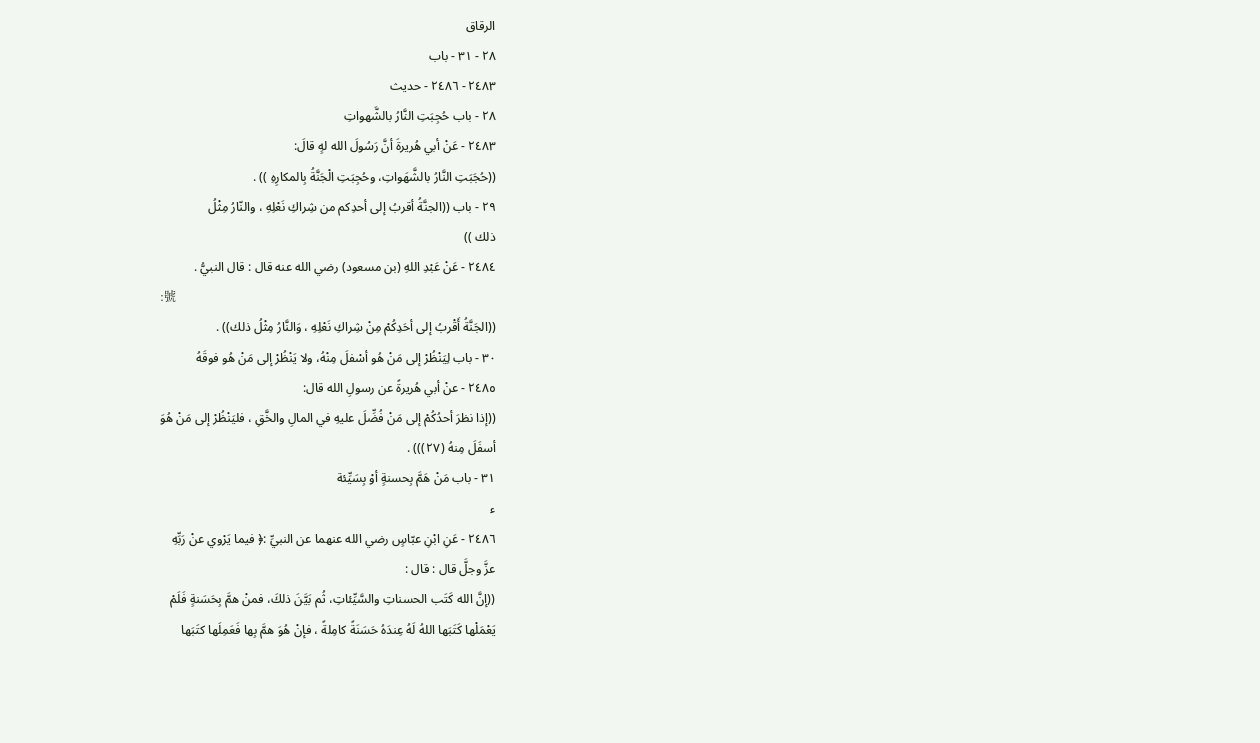الرقاق
٢٨ - ٣١ - باب
٢٤٨٣ - ٢٤٨٦ - حديث
٢٨ - باب حُجِبَتِ النَّارُ بالشَّهواتِ
٢٤٨٣ - عَنْ أبي هُريرةَ أنَّ رَسُولَ الله لهٍ قالَ:
((حُجَبَتِ النَّارُ بالشَّهَواتِ، وحُجِبَتِ الْجَنَّةُ بِالمكارِهِ )) .
٢٩ - باب ((الجنَّةُ أقربُ إلى أحدِكم من شِراكِ نَعْلِهِ ، والنّارُ مِثْلُ
ذلك ))
٢٤٨٤ - عَنْ عَبْدِ اللهِ (بن مسعود) رضي الله عنه قال : قال النبيُّ .
:號
((الجَنَّةُ أَقْربُ إلى أحَدِكُمْ مِنْ شِراكِ نَعْلِهِ ، وَالنَّارُ مِثْلُ ذلك)) .
٣٠ - باب لِيَنْظُرْ إلى مَنْ هُو أسْفلَ مِنْهُ، ولا يَنْظُرْ إلى مَنْ هُو فوقَهُ
٢٤٨٥ - عنْ أبي هُريرةً عن رسولِ الله قال:
((إذا نظرَ أحدُكُمْ إلى مَنْ فُضِّلَ عليهِ في المالِ والخَّقِ ، فليَنْظُرْ إلى مَنْ هُوَ
أسفَلَ مِنهُ (٢٧))) .
٣١ - باب مَنْ هَمَّ بِحسنةٍ أوْ بِسَيِّئة
ء
٢٤٨٦ - عَنِ ابْنِ عبّاسٍ رضي الله عنهما عن النبيِّ :﴿ فيما يَرْوي عنْ رَبِّهِ
عزَّ وجلَّ قال : قال :
((إنَّ الله كَتَب الحسناتِ والسَّيِّئاتِ، ثُم بَيَّنَ ذلكَ، فمنْ همَّ بِحَسَنةٍ فَلَمْ
يَعْمَلْها كَتَبَها اللهُ لَهُ عِندَهُ حَسَنَةً كامِلةً ، فإنْ هُوَ همَّ بِها فَعَمِلَها كتَبَها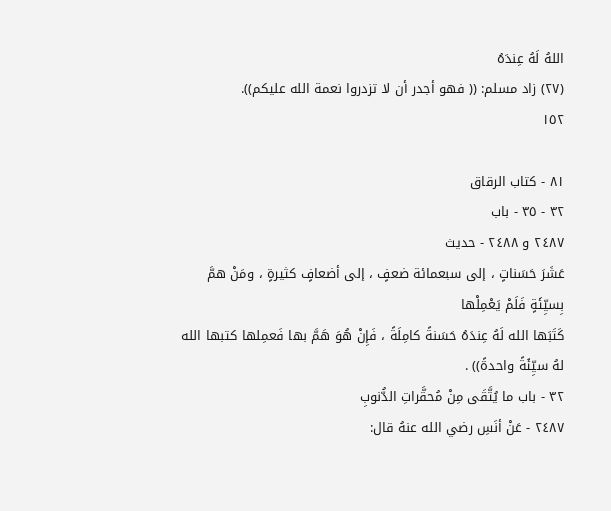اللهُ لَهُ عِندَهُ
(٢٧) زاد مسلم: (( فهو أجدر أن لا تزدروا نعمة الله عليكم)).
١٥٢

٨١ - كتاب الرقاق
٣٢ - ٣٥ - باب
٢٤٨٧ و ٢٤٨٨ - حديث
عَشَرَ حَسَناتٍ ، إلى سبعمائة ضعفٍ ، إلى أضعافٍ كثيرةٍ ، ومَنْ همَّ بِسيِّئَةٍ فَلَمْ يَعْمِلْها
كَتَبَها الله لَهُ عِندَهُ حَسَنةً كامِلَةً ، فَإِنْ هُوَ هَمَّ بها فَعمِلها كتبها الله لهُ سيِّئَةً واحدةً)) .
٣٢ - باب ما يُتَّقَى مِنْ مُحقَّراتِ الدُّنوبِ
٢٤٨٧ - عَنْ أنَسِ رضي الله عنهُ قال: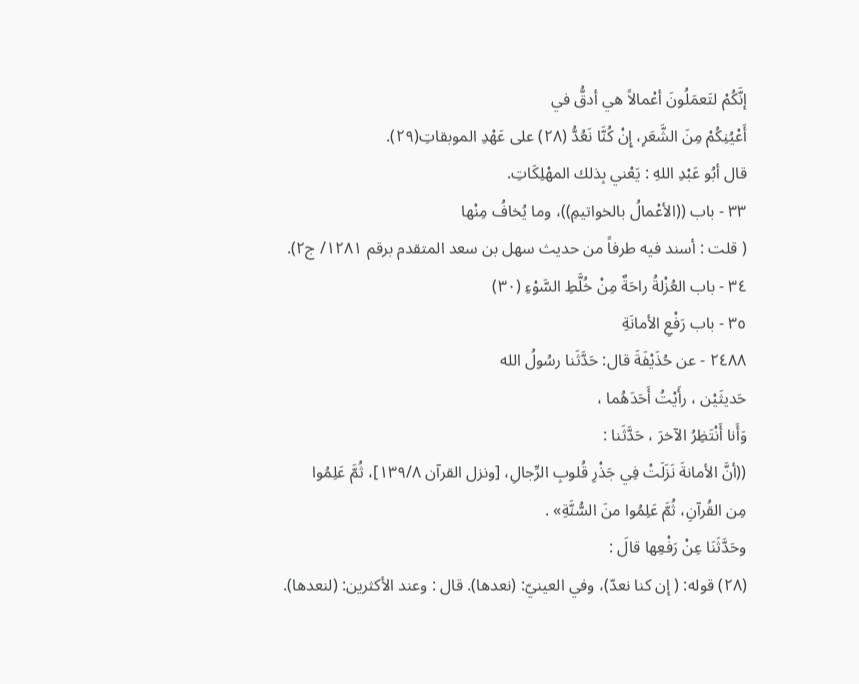إنَّكُمْ لتَعمَلُونَ أعْمالاً هي أدقُّ في
أَعْيُنِكُمْ مِنَ الشَّعَرِ، إِنْ كُنَّا نَعُدُّ (٢٨) على عَهْدِ الموبقاتِ(٢٩).
قال أبُو عَبْدِ اللهِ : يَعْني بِذلك المهْلِكَاتِ.
٣٣ - باب ((الأعْمالُ بالخواتيمِ))، وما يُخافُ مِنْها
( قلت : أسند فيه طرفاً من حديث سهل بن سعد المتقدم برقم ١٢٨١/ ج٢).
٣٤ - باب العُزْلةُ راحَةٌ مِنْ خُلَّطِ السَّوْءِ (٣٠)
٣٥ - باب رَفْعِ الأمانَةِ
٢٤٨٨ - عن حُذَيْفَةَ قال: حَدَّثَنا رسُولُ الله
حَديثَيْن ، رأَيْتُ أَحَدَهُما ،
وَأَنا أَنْتَظِرُ الآخرَ ، حَدَّثَنا :
((أنَّ الأمانةَ نَزَلَتْ فِي جَذْرِ قُلوبِ الرِّجالِ، [ونزل القرآن ١٣٩/٨]، ثُمَّ عَلِمُوا
مِن القُرآنِ، ثُمَّ عَلِمُوا منَ السُّنَّةِ» .
وحَدَّثَنَا عِنْ رَفْعِها قالَ :
(٢٨) قوله: ( إن كنا نعدّ)، وفي العينيّ: (نعدها). قال : وعند الأكثرين: (لنعدها).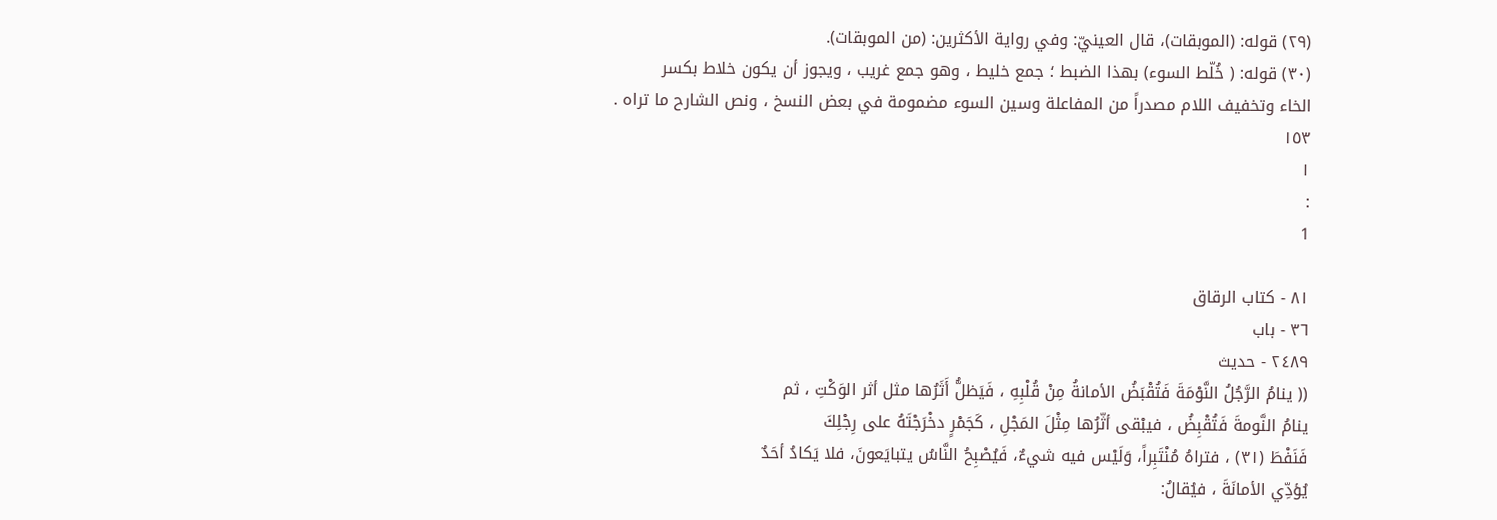(٢٩) قوله: (الموبقات)، قال العينيّ: وفي رواية الأكثرين: (من الموبقات).
(٣٠) قوله: ( خُلّط السوء) بهذا الضبط ؛ جمع خليط ، وهو جمع غريب ، ويجوز أن يكون خلاط بكسر
الخاء وتخفيف اللام مصدراً من المفاعلة وسين السوء مضمومة في بعض النسخ ، ونص الشارح ما تراه .
١٥٣
١
:
1

٨١ - كتاب الرقاق
٣٦ - باب
٢٤٨٩ - حديث
(( ينامُ الرَّجُلُ النَّوْمَةَ فَتُقْبَضُ الأمانةُ مِنْ قُلْبِهِ ، فَيَظلُّ أَثَرُها مثل أثر الوَكْتِ ، ثم
ينامُ النَّومةَ فَتُقْبِضُ ، فيبْقى أثّرُها مِثْلَ المَجْلِ ، كَجَمْرٍ دخْرَجْتَهُ على رِجْلِكَ
فَنَفْطَ (٣١) ، فتراهُ مُنْتَبِراً، وَلَيْس فيه شيءٌ، فَيُصْبِحُ النَّاسُ يتبايَعونَ، فلا يَكادُ أحَدٌ
يُؤدِّي الأمانَةَ ، فيُقالُ: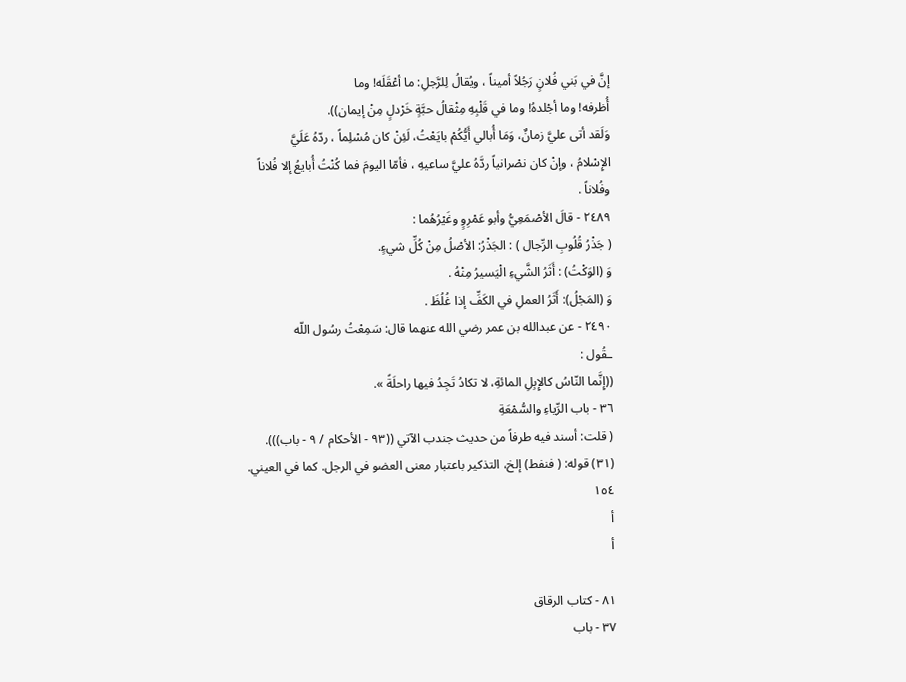إنَّ في بَني فُلانٍ رَجُلاً أميناً ، ويُقالُ لِلرَّجلِ: ما أعْقَلَه! وما
أُظرفه! وما أجْلدهُ! وما في قَلْبِهِ مِثْقالُ حبَّةٍ خَرْدلٍ مِنْ إيمان)).
وَلَقد أتى عليَّ زمانٌ، وَمَا أُبالي أَيُّكُمْ بايَعْتُ، لَئِنْ كان مُسْلِماً ، ردّهُ عَلَيَّ
الإِسْلامُ ، وإنْ كان نصْرانياً ردَّهُ عليَّ ساعيهِ ، فأمّا اليومَ فما كُنْتُ أُبايعُ إلا فُلاناً
وفُلاناً .
٢٤٨٩ - قالَ الأصْمَعِيُّ وأبو عَمْرِوٍ وغَيْرُهُما :
( جَذْرُ قُلُوبِ الرِّجال ) : الجَذْرُ: الأصْلُ مِنْ كُلِّ شيءٍ.
وَ (الوَكْتُ) : أَثَرُ الشَّيءِ الْيَسيرُ مِنْهُ .
وَ (المَجْلُ): أَثَرُ العملِ في الكَفِّ إذا غُلُظَ .
٢٤٩٠ - عن عبدالله بن عمر رضي الله عنهما قال: سَمِعْتُ رسُول اللّه
ـقُول :
((إِنَّما النّاسُ كالإِبِلِ المائةِ، لا تكادُ تَجِدُ فيها راحلَةً ».
٣٦ - باب الرِّياءِ والسُّمْعَةِ
( قلت: أسند فيه طرفاً من حديث جندب الآتي ((٩٣ - الأحكام / ٩ - باب))).
(٣١) قوله: ( فنفط) إلخ، التذكير باعتبار معنى العضو في الرجل. كما في العيني.
١٥٤
أ
أ

٨١ - كتاب الرقاق
٣٧ - باب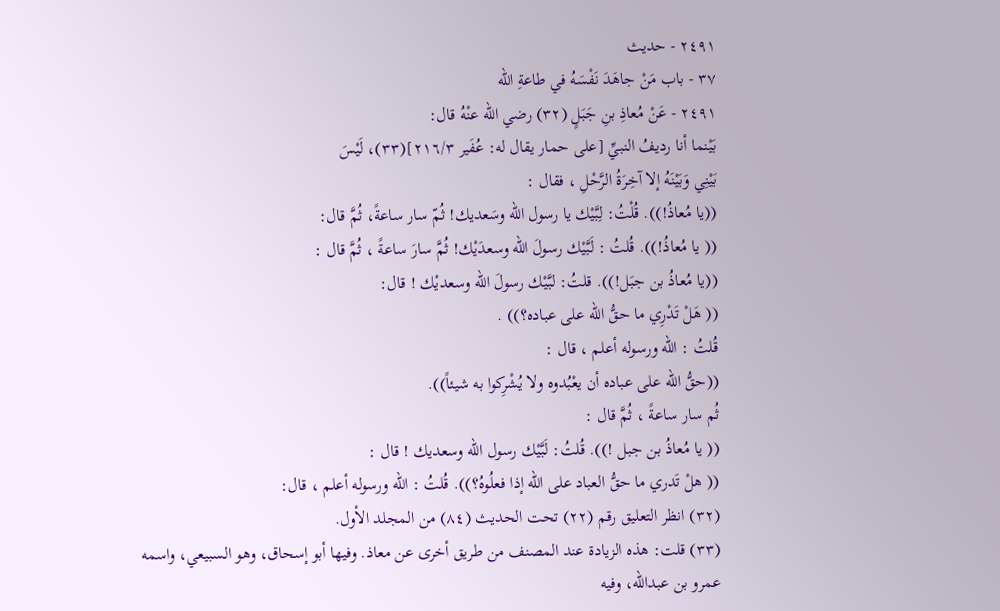٢٤٩١ - حديث
٣٧ - باب مَنْ جاهَدَ نَفْسَهُ في طاعةِ الله
٢٤٩١ - عَنْ مُعاذِ بنِ جَبَلٍ (٣٢) رضي الله عنْهُ قال:
بَيْنما أنا رديفُ النبيِّ [على حمار يقال له: عُفَير ٢١٦/٣](٣٣)، لَيْسَ
بَيْنِي وَبَيْنَهُ إلا آخِرَةُ الرَّحْلِ ، فقال :
((يا مُعاذُ!)). قُلْتُ: لِبَّيْك يا رسول الله وسَعديك! ثُمّ سار ساعةً، ثُمَّ قال:
(( يا مُعاذُ!)). قُلتُ : لَبَّيْك رسولَ الله وسعدَيْك! ثُمَّ سارَ ساعةً ، ثُمَّ قال :
((يا مُعاذُ بن جبَل!)). قلتُ: لبَّيْك رسولَ الله وسعدیْك ! قال:
(( هَلْ تَدْرِي ما حقُّ الله على عباده؟)) .
قُلتُ : الله ورسوله أعلم ، قال :
((حقُّ الله على عباده أن يعْبُدوه ولا يُشْرِكوا به شيئاً)).
ثُم سار ساعةً ، ثُمَّ قال :
(( يا مُعاذُ بن جبل !)). قُلتُ: لَبَّيْك رسول الله وسعديك ! قال :
(( هلْ تَدري ما حقُّ العباد على الله إذا فعلُوهُ؟)). قُلتُ : الله ورسوله أعلم ، قال:
(٣٢) انظر التعليق رقم (٢٢) تحت الحديث (٨٤) من المجلد الأول.
(٣٣) قلت: هذه الزيادة عند المصنف من طريق أخرى عن معاذ. وفيها أبو إسحاق، وهو السبيعي، واسمه
عمرو بن عبدالله، وفيه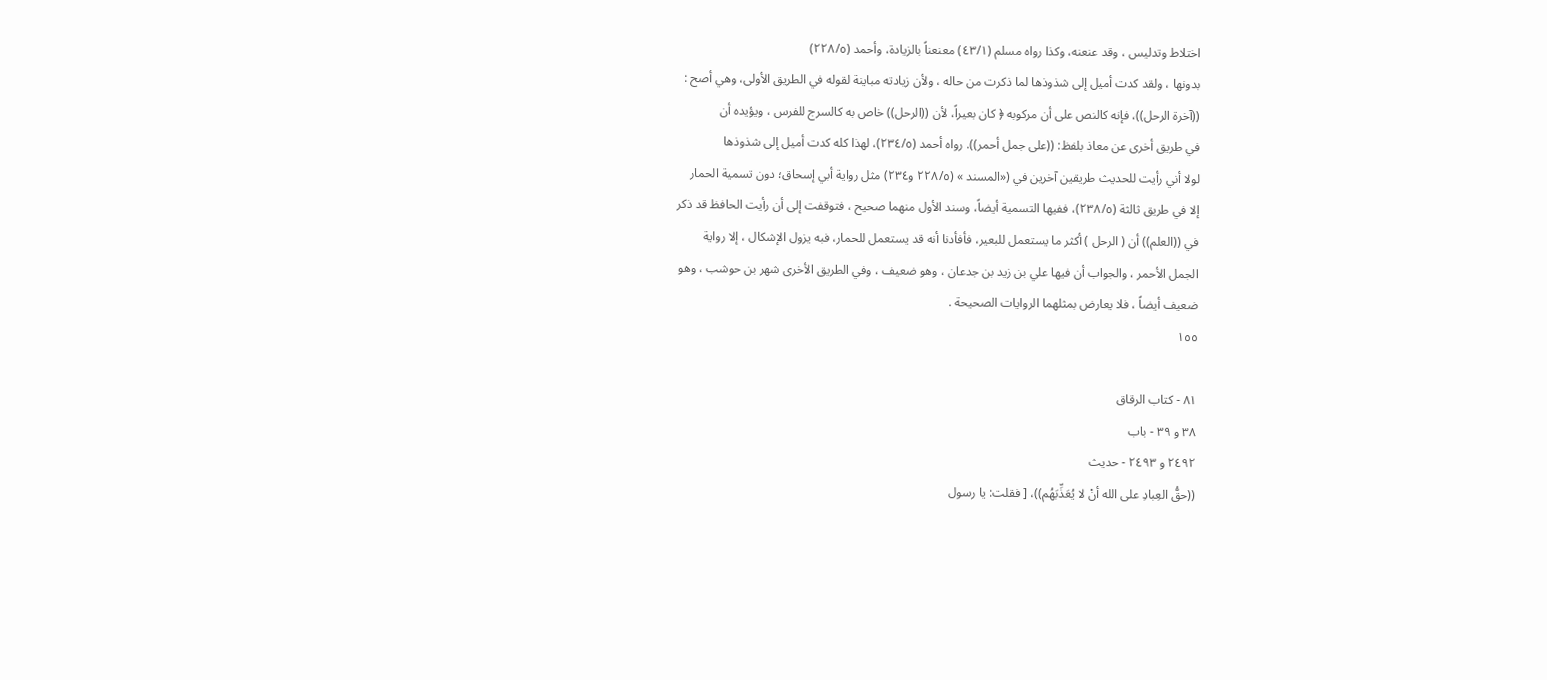اختلاط وتدليس ، وقد عنعنه، وكذا رواه مسلم (٤٣/١) معنعناً بالزيادة، وأحمد (٢٢٨/٥)
بدونها ، ولقد كدت أميل إلى شذوذها لما ذكرت من حاله ، ولأن زيادته مباينة لقوله في الطريق الأولى، وهي أصح :
((آخرة الرحل))، فإنه كالنص على أن مركوبه ﴿ كان بعيراً، لأن ((الرحل)) خاص به كالسرج للفرس ، ويؤيده أن
في طريق أخرى عن معاذ بلفظ: ((على جمل أحمر)). رواه أحمد (٢٣٤/٥)، لهذا كله كدت أميل إلى شذوذها
لولا أني رأيت للحديث طريقين آخرين في («المسند » (٢٢٨/٥ و٢٣٤) مثل رواية أبي إسحاق؛ دون تسمية الحمار
إلا في طريق ثالثة (٢٣٨/٥)، ففيها التسمية أيضاً، وسند الأول منهما صحيح ، فتوقفت إلى أن رأيت الحافظ قد ذكر
في ((العلم)) أن ( الرحل ) أكثر ما يستعمل للبعير، فأفأدنا أنه قد يستعمل للحمار، فبه يزول الإشكال ، إلا رواية
الجمل الأحمر ، والجواب أن فيها علي بن زيد بن جدعان ، وهو ضعيف ، وفي الطريق الأخرى شهر بن حوشب ، وهو
ضعيف أيضاً ، فلا يعارض بمثلهما الروايات الصحيحة .
١٥٥

٨١ - كتاب الرقاق
٣٨ و ٣٩ - باب
٢٤٩٢ و ٢٤٩٣ - حديث
((حقُّ العِبادِ على الله أنْ لا يُعَذِّبَهُم))، [ فقلت: يا رسول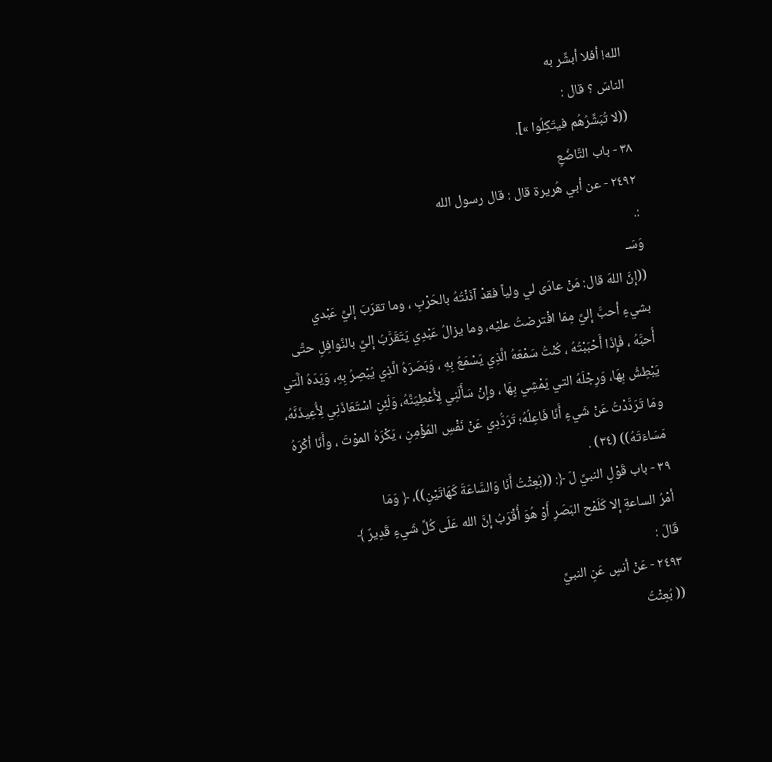الله! أفلا أبشِّر به
الناسَ ؟ قال :
((لا تُبَشِّرُهُم فيتّكِلُوا »].
٣٨ - باب التَّاضُعِ
٢٤٩٢ - عن أبي هُريرة قال : قال رسول الله
:.
وَسَـ
((إنَّ اللهَ قال: مَنْ عادَى لي ولياً فقدْ آذَنْتُهُ بالحَرْبِ ، وما تقرّبَ إليَّ عَبْدي
بشيءٍ أحبَّ إليَّ مِمّا افْترضتُ عليْه، وما يزالُ عَبْدِي يَتَقَرَّبُ إليَّ بالنَّوافِلِ حتَّى
أُحبَّهُ ، فَإِذَا أَحْبَبْتُهُ ، كُنْتُ سَمْعَهُ الَّذِي يَسْمَعُ بِهِ ، وَبَصَرَهُ الَّذِي يُبْصِرُ بِهِ، وَيَدَهُ الَّتي
يَبْطِشُ بِهَا، وَرِجْلَهُ التي يَمْشِي بِهَا ، وإِنْ سَأَلَنِي لِأُعْطِيَنَّهُ، وَلَئِنِ اسْتَعَاذَنِي لِأُعِيذَنَّهُ،
ومَا تَرَدَّدْتُ عَنْ شَيءٍ أَنَا فَاعِلُهُ؛ تَرَدُّدِي عَنْ نَفْسِ المُؤْمِنِ ، يَكْرَهُ الموْتَ ، وأَنَا أكْرَهُ
مَسَاءَتَهُ)) (٣٤) .
٣٩ - باب قَوْلِ النبيِّ لَ ﴿: ((بُعِثْتُ أَنَا وَالسَّاعَةَ كَهَاتَيْنِ))، ﴿ وَمَا
أمْرُ الساعةِ إلا كَلَمْح البَصَرِ أَوْ هُوَ أُقْرَبُ إنَّ الله عَلَى كُلِّ شَيءٍ قَدِيرٌ ﴾
قَالَ :
٢٤٩٣ - عَنْ أنسٍ عَنِ النبيِّ
(( بُعِثْتُ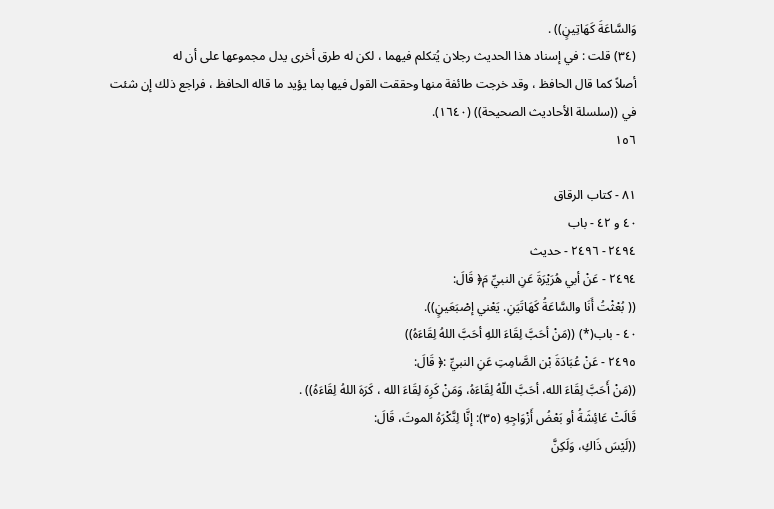وَالسَّاعَةَ كَهَاتِينٍ)) .
(٣٤) قلت : في إسناد هذا الحديث رجلان يُتكلم فيهما ، لكن له طرق أخرى يدل مجموعها على أن له
أصلاً كما قال الحافظ ، وقد خرجت طائفة منها وحققت القول فيها بما يؤيد ما قاله الحافظ ، فراجع ذلك إن شئت
في ((سلسلة الأحاديث الصحيحة)) (١٦٤٠).
١٥٦

٨١ - كتاب الرقاق
٤٠ و ٤٢ - باب
٢٤٩٤ - ٢٤٩٦ - حديث
٢٤٩٤ - عَنْ أبي هُرَيْرَةَ عَنِ النبيِّ مَ﴿ قَالَ:
(( بُعْثْتُ أَنَا والسَّاعَةُ كَهَاتَيَنِ. يَعْني إصْبَعَينٍ)).
٤٠ - باب(*) ((مَنْ أحَبَّ لِقَاءَ اللهِ أحَبَّ اللهُ لِقَاءَهُ))
٢٤٩٥ - عَنْ عُبَادَةَ بْن الصَّامِتِ عَنِ النبيِّ :﴿ قَالَ:
((مَنْ أَحَبَّ لِقَاءَ الله، أحَبَّ اللّهُ لِقَاءَهُ، وَمَنْ كَرِهَ لِقَاءَ الله ، كَرَهَ اللهُ لِقَاءَهُ)) .
قَالَتْ عَائِشَةُ أو بَعْضُ أَزْوَاجِهِ (٣٥): إنَّا لِنَّكْرَهُ الموتَ، قَالَ:
((لَيْسَ ذَاكِ، وَلَكِنَّ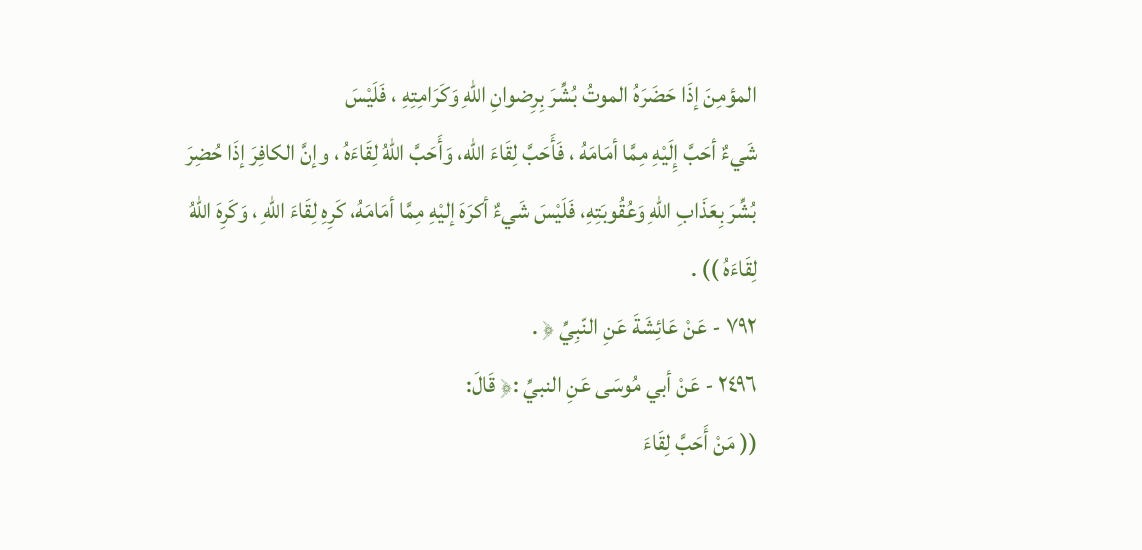المؤمِنَ إذَا حَضَرَهُ الموتُ بُشِّرَ بِرِضوانِ اللهِ وَكَرَامِتِهِ ، فَلَيْسَ
شَيءٌ أحَبَّ إِلَيْهِ مِمَّا أمَامَهُ ، فَأَحَبَّ لِقَاءَ الله، وَأَحَبَّ اللهُ لِقَاءَهُ ، وإنَّ الكافِرَ إذَا حُضِرَ
بُشِّرَ بِعَذَابِ اللهِ وَعُقُوبَتِهِ، فَلَيْسَ شَيءٌ أكرَهَ إليْهِ مِمَّا أمَامَهُ، كَرِهِ لِقَاءَ اللهِ ، وَكَرِهَ اللهُ
لِقَاءَهُ )) .
٧٩٢ - عَنْ عَائِشَةَ عَنِ النّبِيِّ ﴿ .
٢٤٩٦ - عَنْ أبي مُوسَى عَنِ النبيِّ :﴿ قَالَ:
(( مَنْ أَحَبَّ لِقَاءَ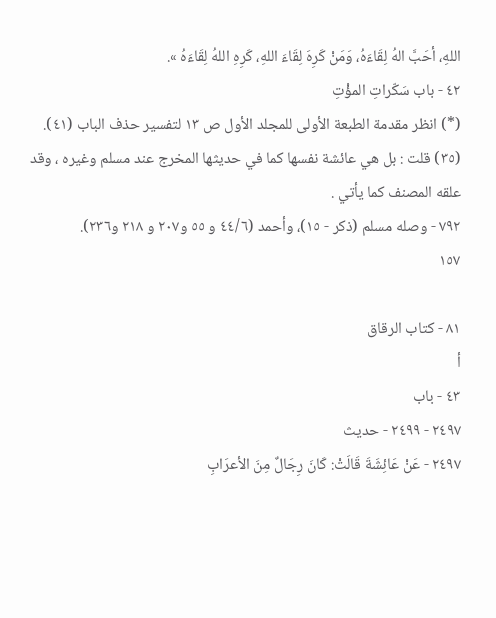اللهِ، أحَبَّ الهُ لِقَاءَهُ، وَمَنْ كَرِهَ لِقَاءَ اللهِ، كَرِهِ اللهُ لِقَاءَهُ ».
٤٢ - باب سَكّراتِ المؤْتِ
(*) انظر مقدمة الطبعة الأولى للمجلد الأول ص ١٣ لتفسير حذف الباب (٤١).
(٣٥) قلت : بل هي عائشة نفسها كما في حديثها المخرج عند مسلم وغيره ، وقد علقه المصنف كما يأتي .
٧٩٢ - وصله مسلم (ذكر - ١٥)، وأحمد (٤٤/٦ و ٥٥ و٢٠٧ و ٢١٨ و٢٣٦).
١٥٧

٨١ - كتاب الرقاق
أ
٤٣ - باب
٢٤٩٧ - ٢٤٩٩ - حديث
٢٤٩٧ - عَنْ عَائِشَةَ قَالَتْ: كَانَ رِجَالٌ مِنَ الأعرَابِ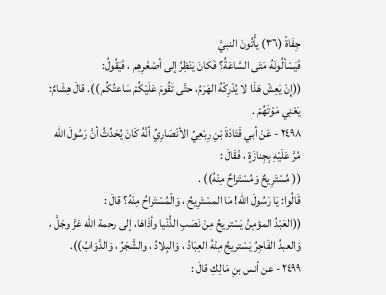جِفَاةً (٣٦) يأْتُونَ النبيَّ
فَيَسْألُونَهُ مَتَى السَّاعَةُ؟ فَكانَ يَنْظِرُ إلى أصْغَرِهِم ، فَيَقُولُ:
((إِنْ يَعِشْ هَذَا لا يُدْرِكْهُ الهَرَمُ، حتَّى تَقُومَ عَلَيْكُمْ سَاعتُكُم )). قالَ هِشَامٌ:
يَعْنِي مَوْتَهُمْ .
٢٤٩٨ - عَنْ أبي قَتَادَةَ بْنِ رِبْعِيِّ الأنْصَارِيِّ أنَّهُ كَانَ يُحَدِّثُ أنَّ رَسُولَ الله
مُرَّ عَلَيْهِ بِجِنازَةٍ ، فَقَالَ :
(( مُسْتَرِيحٌ وَمُسْتَراحٌ مِنْهُ)) .
قَالُوا: يَا رَسُولَ الله! مَا المسْتَرِيحُ ، وَالْمُسْتَراحُ مِنْهُ؟ قالَ :
((العَبْدُ المؤمِنُ يَسْتريحُ مِنْ نَصَبِ الدُّنْيا وأذَاهَا، إلى رحمة الله عَزَّ وجَلَّ ،
وَالعبدُ الفَاجِرُ يَسْتريحُ مِنْهُ العِبَادُ ، وَالبِلادُ ، والشَّجَرُ ، وَالدَّوَابُ)).
٢٤٩٩ - عن أنس بنِ مَالِكِ قالَ :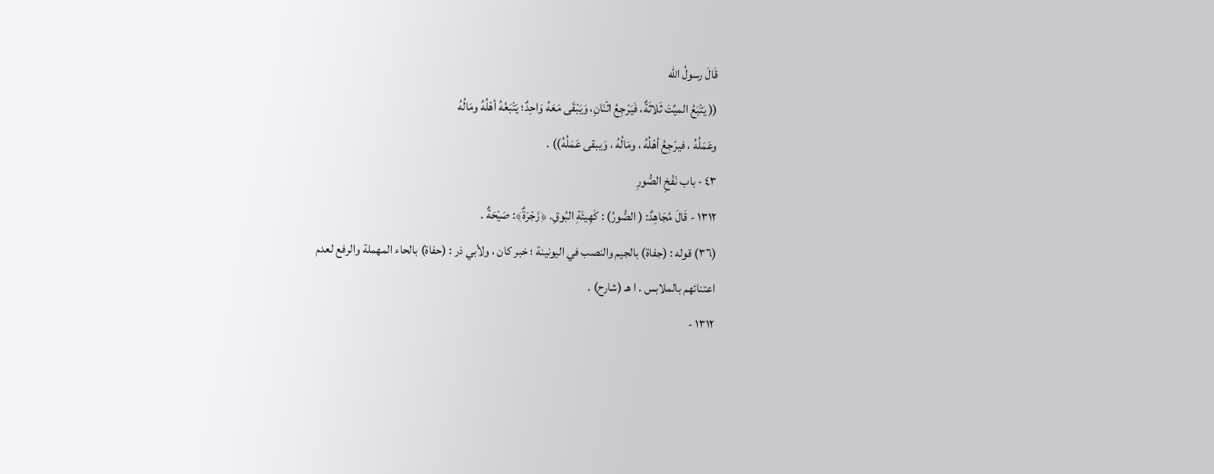قَالَ رسولُ الله
(( يَتْبَعُ الميِّتَ ثَلاثَةٌ، فَيَرْجِعُ اثْنَانِ، وَيَبْقَى مَعَهُ وَاحِدٌ؛ يَتْبَعُهُ أهْلُهُ ومَالُهُ
وعَمَلُهُ ، فيرْجِعُ أهْلُهُ ، ومَالُهُ ، وَيبقى عَمَلُهُ)) .
٤٣ - باب نَفْخِ الصُّورِ
١٣١٢ - قَالَ مُجَاهِدٌ: ( الصُّورُ) : كَهِيئَةِ البُوقِ. ﴿زَجْرَةٌ﴾: صَيْحَةٌ .
(٣٦) قوله : (جفاة) بالجيم والنصب في اليونينة ؛ خبر كان ، ولأبي ذر : (حفاة) بالحاء المهملة والرفع لعدم
اعتنائهم بالملابس . ا هـ (شارح) .
١٣١٢ -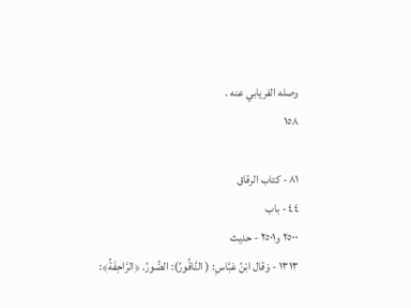وصله الفريابي عنه .
١٥٨

٨١ - كتاب الرقاق
٤٤ - باب
٢٥٠٠ و٢٥٠١ - حديث
١٣١٣ - وَقال ابْنُ عَبَّاسِ: ( النَّاقُورُ): الصُّورُ. ﴿الرَّاحِفَةُ﴾: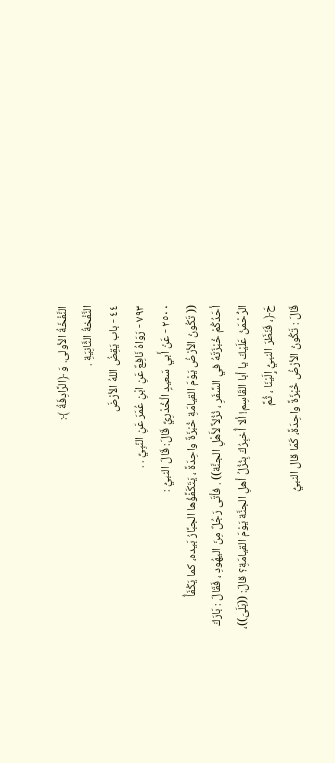النَّفْخَةُ الأولى. وَ ﴿الرَّادِفَةُ ﴾:
النَّفْخةُ الثَّانِيَةِ .
٤٤ - باب يَقِضُ اللهُ الأرْضَ
٧٩٣ - رَوَاهُ نَافِعٌ عَنِ ابْنِ عُمَرَ عَنِ النّبِيِّ . .
٢٥٠٠ - عَنْ أَبي سَعيدٍ الْخُدْرِيِّ قَالَ: قَالَ النبيُّ :
(( تَكُونُ الأرْضُ يَوْمَ القيامَةِ خُبْزَةٌ واحِدَةً ، يَتَكَفَّؤُها الجبَّارُ بَيده، كما يَكْفَأُ
أحَدُكُمْ خُبْزَتَهُ في السَّفَرِ ، نُزُلاً لأَهْلِ الجنَّة)) . فأتَى رَجُلٌ مِنَ اليهُودِ ، فَقَالَ : بَارَكَ
الرُّحْمَنُ عَلَيْكَ يا أبا القَاسِم! ألا أُخبِرُكَ بِنُزُلُ أهلِ الجنَّة يَوْمَ القيامَةِ؟ قالَ: ((بَلَىَ))،
حَ﴿، فَنَظَرَ النبيُّ إِلَيْنَا ، ثُمَّ
قَالَ : تَكُونُ الأرْضُ خُبْزَةً واحِدَةً، كَمَا قال النبيُّ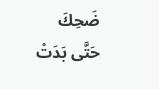ضَحِكَ حَتَّى بَدَتْ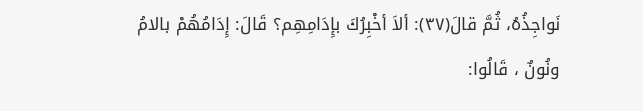نَواجِذُهُ، ثُمَّ قالَ(٣٧): ألاَ أخْبِرُكَ بإِدَامِهِم؟ قَالَ: إِدَامُهُمْ بالامُ
ونُونٌ ، قَالُوا: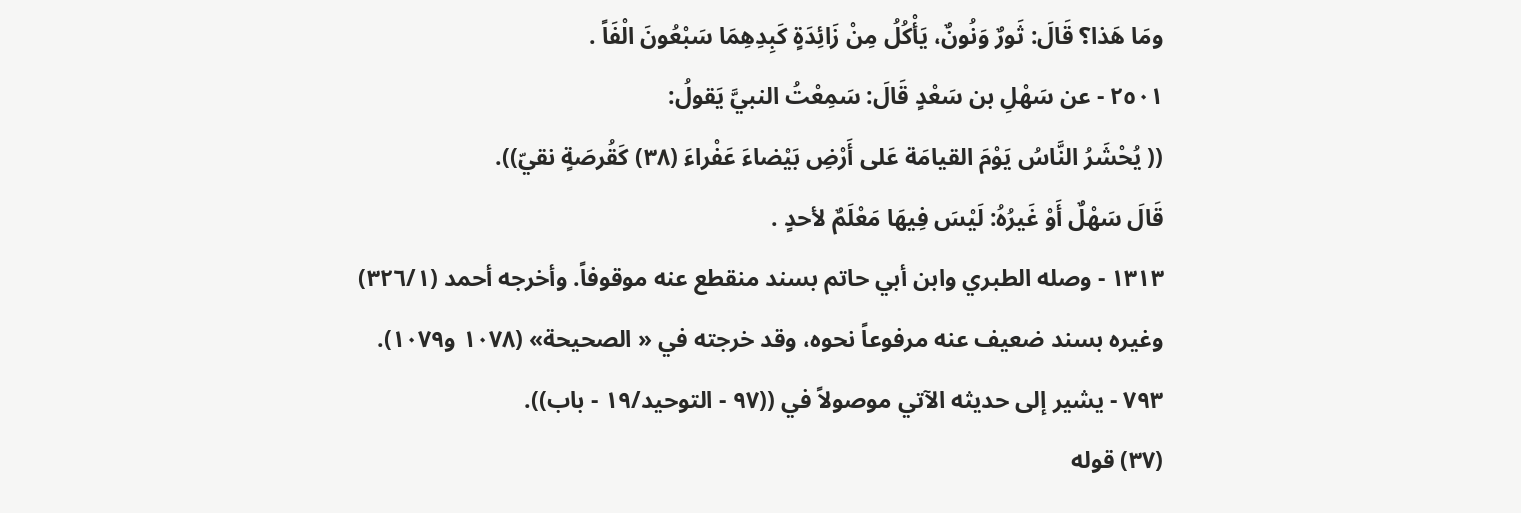ومَا هَذا؟ قَالَ: ثَورٌ وَنُونٌ، يَأْكُلُ مِنْ زَائِدَةٍ كَبِدِهِمَا سَبْعُونَ الْفَاً .
٢٥٠١ - عن سَهْلِ بن سَعْدٍ قَالَ: سَمِعْتُ النبيَّ يَقولُ:
(( يُحْشَرُ النَّاسُ يَوْمَ القيامَة عَلى أَرْضِ بَيْضاءَ عَفْراءَ (٣٨) كَقُرصَةٍ نقيّ)).
قَالَ سَهْلٌ أَوْ غَيرُهُ: لَيْسَ فِيهَا مَعْلَمٌ لأحدٍ .
١٣١٣ - وصله الطبري وابن أبي حاتم بسند منقطع عنه موقوفاً. وأخرجه أحمد (٣٢٦/١)
وغيره بسند ضعيف عنه مرفوعاً نحوه، وقد خرجته في « الصحيحة» (١٠٧٨ و١٠٧٩).
٧٩٣ - يشير إلى حديثه الآتي موصولاً في ((٩٧ - التوحيد/١٩ - باب)).
(٣٧) قوله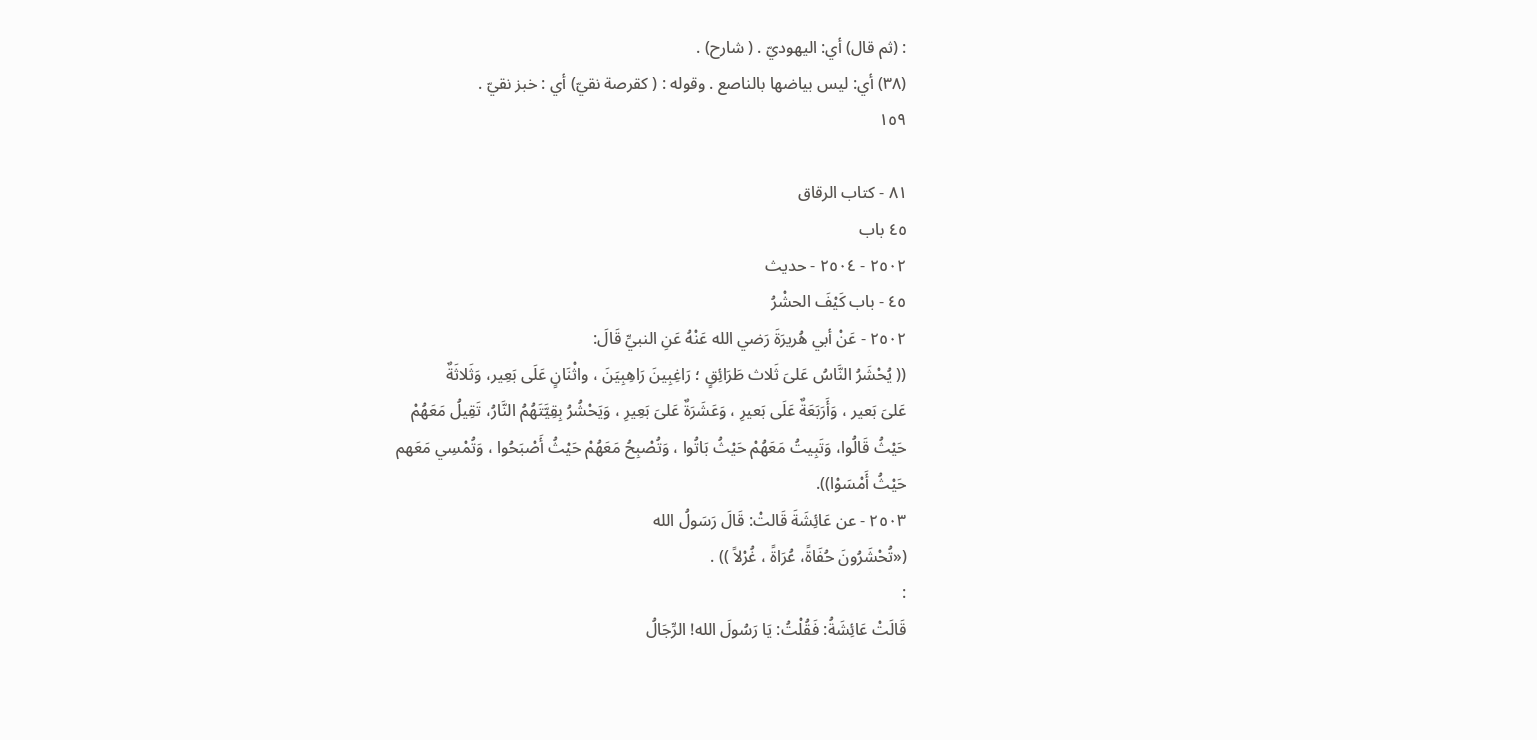: (ثم قال) أي: اليهوديّ . ( شارح) .
(٣٨) أي: ليس بياضها بالناصع . وقوله : ( كقرصة نقيّ) أي : خبز نقيّ .
١٥٩

٨١ - كتاب الرقاق
٤٥ باب
٢٥٠٢ - ٢٥٠٤ - حديث
٤٥ - باب كَيْفَ الحشْرُ
٢٥٠٢ - عَنْ أبي هُريرَةَ رَضي الله عَنْهُ عَنِ النبيِّ قَالَ:
(( يُحْشَرُ النَّاسُ عَلىَ ثَلاث طَرَائِقٍ ؛ رَاغِبِينَ رَاهِبِيَنَ ، واثْنَانٍ عَلَى بَعِير، وَثَلاثَةٌ
عَلىَ بَعير ، وَأَرَبَعَةٌ عَلَى بَعيرِ ، وَعَشَرَةٌ عَلىَ بَعِيرِ ، وَيَحْشُرُ بِقِيَّتَهُمُ النَّارُ، تَقِيلُ مَعَهُمْ
حَيْثُ قَالُوا، وَتَبِيتُ مَعَهُمْ حَيْثُ بَاتُوا ، وَتُصْبِحُ مَعَهُمْ حَيْثُ أَصْبَحُوا ، وَتُمْسِي مَعَهم
حَيْثُ أَمْسَوْا)).
٢٥٠٣ - عن عَائِشَةَ قَالتْ: قَالَ رَسَولُ الله
(«تُحْشَرُونَ حُفَاةً، عُرَاةً ، غُرْلاً )) .
:
قَالَتْ عَائِشَةُ: فَقُلْتُ: يَا رَسُولَ الله! الرِّجَالُ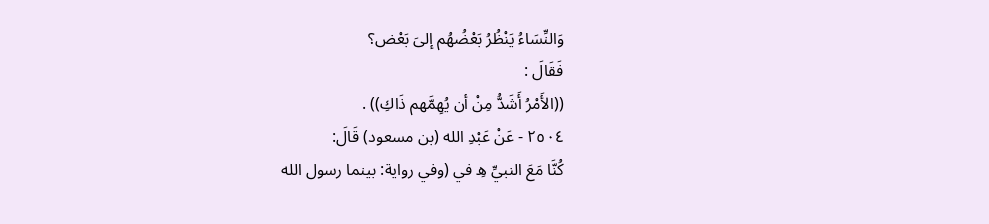وَالنِّسَاءُ يَنْظُرُ بَعْضُهُم إلىَ بَعْض؟
فَقَالَ :
((الأَمْرُ أَشَدُّ مِنْ أن يُهِمَّهم ذَاكِ)) .
٢٥٠٤ - عَنْ عَبْدِ الله (بن مسعود) قَالَ:
كُنَّا مَعَ النبيِّ هِ في (وفي رواية: بينما رسول الله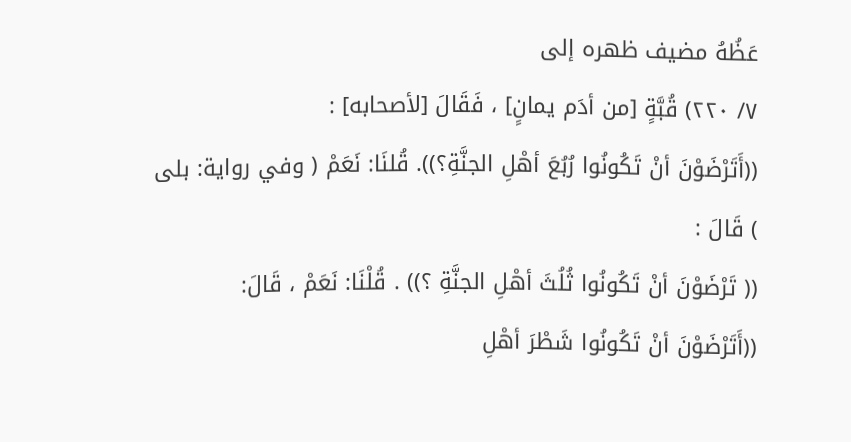عَظُهُ مضيف ظهره إلى
٧/ ٢٢٠) قُبَّةٍ [من أدَم يمانٍ] ، فَقَالَ [لأصحابه] :
((أَتَرْضَوْنَ أنْ تَكُونُوا رُبُعَ أهْلِ الجنَّةِ؟)). قُلنَا: نَعَمْ ( وفي رواية: بلى ) قَالَ :
(( تَرْضَوْنَ أنْ تَكُونُوا ثُلُثَ أهْلِ الجنَّةِ ؟)) . قُلْنَا: نَعَمْ ، قَالَ:
((أَتَرْضَوْنَ أنْ تَكُونُوا شَطْرَ أهْلِ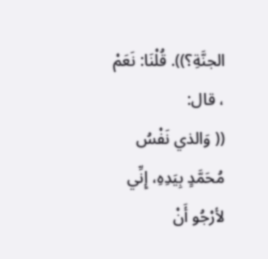الجنَّةِ؟)). قُلْنَا: نَعَمْ ، قال:
(( وَالذي نَفْسُ مُحَمَّدٍ بِيَدِهِ، إِنِّي لأرْجُو أَنْ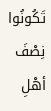تَكُونُوا نِصْفَ أهْلِ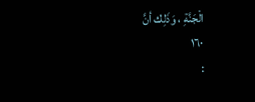الْجَنَّةِ ، وَذَلِك أنَّ
١٦٠
: